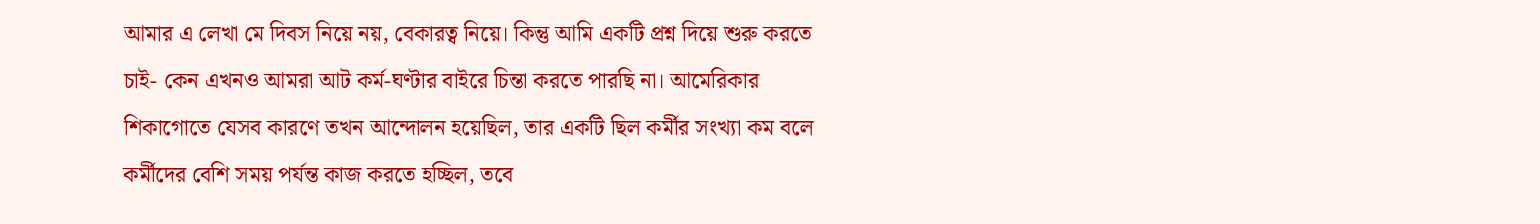আমার এ লেখা মে দিবস নিয়ে নয়, বেকারত্ব নিয়ে। কিন্তু আমি একটি প্রশ্ন দিয়ে শুরু করতে চাই- কেন এখনও আমরা আট কর্ম-ঘণ্টার বাইরে চিন্তা করতে পারছি না। আমেরিকার শিকাগোতে যেসব কারণে তখন আন্দোলন হয়েছিল, তার একটি ছিল কর্মীর সংখ্যা কম বলে কর্মীদের বেশি সময় পর্যন্ত কাজ করতে হচ্ছিল, তবে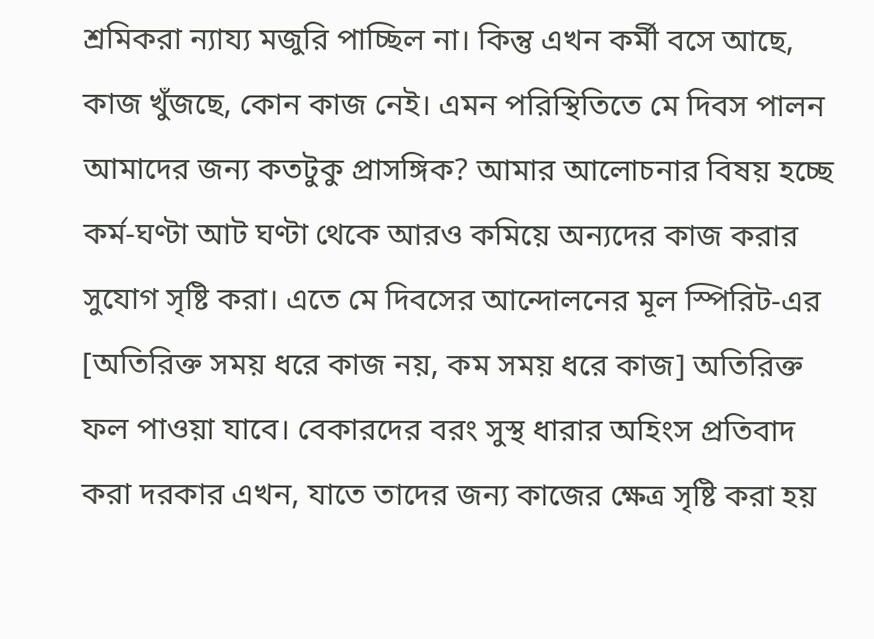শ্রমিকরা ন্যায্য মজুরি পাচ্ছিল না। কিন্তু এখন কর্মী বসে আছে, কাজ খুঁজছে, কোন কাজ নেই। এমন পরিস্থিতিতে মে দিবস পালন আমাদের জন্য কতটুকু প্রাসঙ্গিক? আমার আলোচনার বিষয় হচ্ছে কর্ম-ঘণ্টা আট ঘণ্টা থেকে আরও কমিয়ে অন্যদের কাজ করার সুযোগ সৃষ্টি করা। এতে মে দিবসের আন্দোলনের মূল স্পিরিট-এর [অতিরিক্ত সময় ধরে কাজ নয়, কম সময় ধরে কাজ] অতিরিক্ত ফল পাওয়া যাবে। বেকারদের বরং সুস্থ ধারার অহিংস প্রতিবাদ করা দরকার এখন, যাতে তাদের জন্য কাজের ক্ষেত্র সৃষ্টি করা হয়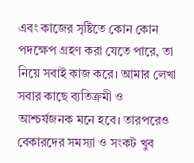এবং কাজের সৃষ্টিতে কোন কোন পদক্ষেপ গ্রহণ করা যেতে পারে, তা নিয়ে সবাই কাজ করে। আমার লেখা সবার কাছে ব্যতিক্রমী ও আশ্চর্যজনক মনে হবে। তারপরেও বেকারদের সমস্যা ও সংকট খুব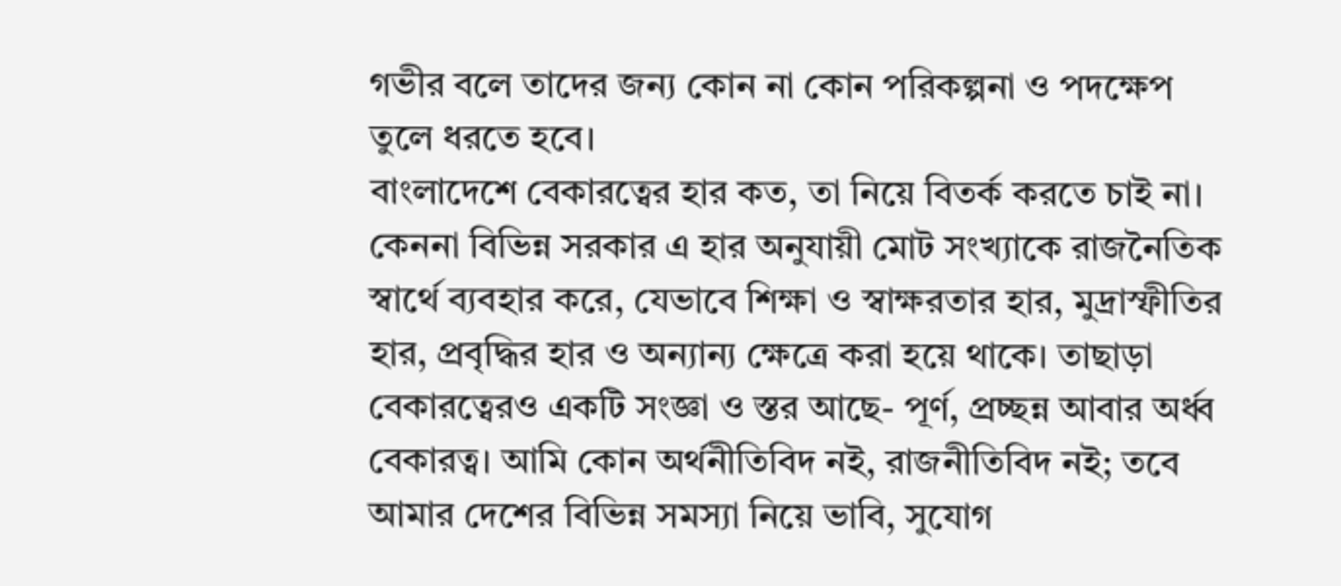গভীর বলে তাদের জন্য কোন না কোন পরিকল্পনা ও পদক্ষেপ তুলে ধরতে হবে।
বাংলাদেশে বেকারত্বের হার কত, তা নিয়ে বিতর্ক করতে চাই না। কেননা বিভিন্ন সরকার এ হার অনুযায়ী মোট সংখ্যাকে রাজনৈতিক স্বার্থে ব্যবহার করে, যেভাবে শিক্ষা ও স্বাক্ষরতার হার, মুদ্রাস্ফীতির হার, প্রবৃদ্ধির হার ও অন্যান্য ক্ষেত্রে করা হয়ে থাকে। তাছাড়া বেকারত্বেরও একটি সংজ্ঞা ও স্তর আছে- পূর্ণ, প্রচ্ছন্ন আবার অর্ধ্ব বেকারত্ব। আমি কোন অর্থনীতিবিদ নই, রাজনীতিবিদ নই; তবে আমার দেশের বিভিন্ন সমস্যা নিয়ে ভাবি, সুযোগ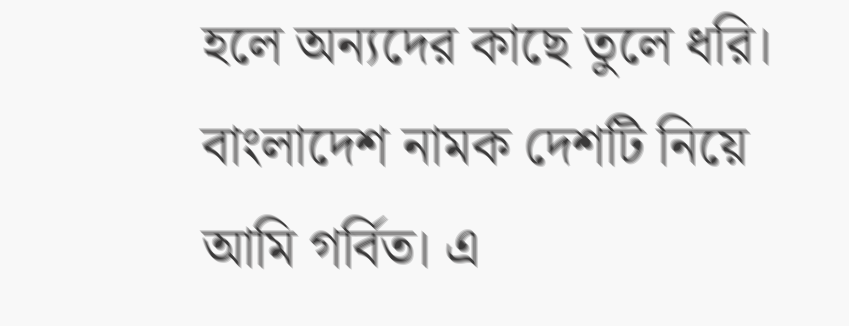হলে অন্যদের কাছে তুলে ধরি। বাংলাদেশ নামক দেশটি নিয়ে আমি গর্বিত। এ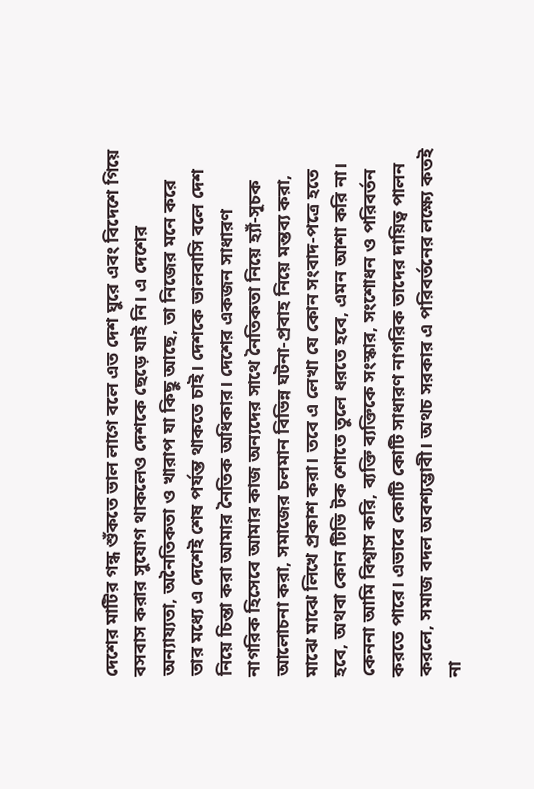দেশের মাটির গন্ধ শুঁকতে ভাল লাগে বলে এত দেশ ঘুরে এবং বিদেশে গিয়ে বসবাস করার সুযোগ থাকলেও দেশকে ছেড়ে যাই নি। এ দেশের অন্যায্যতা, অনৈতিকতা ও খারাপ যা কিছু আছে, তা নিজের মনে করে তার মধ্যে এ দেশেই শেষ পর্যন্ত থাকতে চাই। দেশকে ভালবাসি বলে দেশ নিয়ে চিন্তা করা আমার নৈতিক অধিকার। দেশের একজন সাধারণ নাগরিক হিসেবে আমার কাজ অন্যদের সাথে নৈতিকতা নিয়ে হ্যাঁ-সূচক আলোচনা করা, সমাজের চলমান বিভিন্ন ঘটনা-প্রবাহ নিয়ে মন্তব্য করা, মাঝে মাঝে লিখে প্রকাশ করা। তবে এ লেখা যে কোন সংবাদ-পত্রে হতে হবে, অথবা কোন টিভি টক শোতে তুলে ধরতে হবে, এমন আশা করি না। কেননা আমি বিশ্বাস করি, ব্যক্তি ব্যক্তিকে সংস্কার, সংশোধন ও পরিবর্তন করতে পারে। এভাবে কোটি কোটি সাধারণ নাগরিক তাদের দায়িত্ব পালন করলে, সমাজ বদল অবশ্যম্ভাবী। অথচ সরকার এ পরিবর্তনের লক্ষ্যে কতই না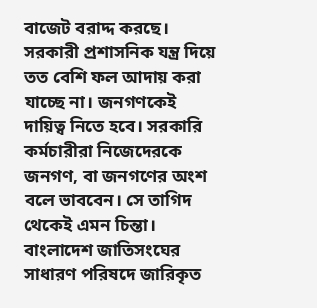বাজেট বরাদ্দ করছে। সরকারী প্রশাসনিক যন্ত্র দিয়ে তত বেশি ফল আদায় করা যাচ্ছে না। জনগণকেই দায়িত্ব নিতে হবে। সরকারি কর্মচারীরা নিজেদেরকে জনগণ, বা জনগণের অংশ বলে ভাববেন। সে তাগিদ থেকেই এমন চিন্তা।
বাংলাদেশ জাতিসংঘের সাধারণ পরিষদে জারিকৃত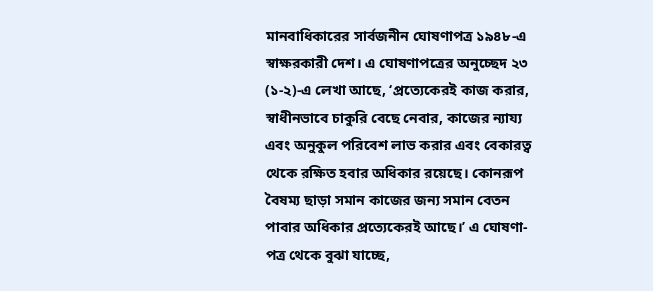মানবাধিকারের সার্বজনীন ঘোষণাপত্র ১৯৪৮-এ স্বাক্ষরকারী দেশ। এ ঘোষণাপত্রের অনুচ্ছেদ ২৩ (১-২)-এ লেখা আছে, ‘প্রত্যেকেরই কাজ করার, স্বাধীনভাবে চাকুরি বেছে নেবার, কাজের ন্যায্য এবং অনুকুল পরিবেশ লাভ করার এবং বেকারত্ব থেকে রক্ষিত হবার অধিকার রয়েছে। কোনরূপ বৈষম্য ছাড়া সমান কাজের জন্য সমান বেতন পাবার অধিকার প্রত্যেকেরই আছে।’ এ ঘোষণা-পত্র থেকে বুঝা যাচ্ছে,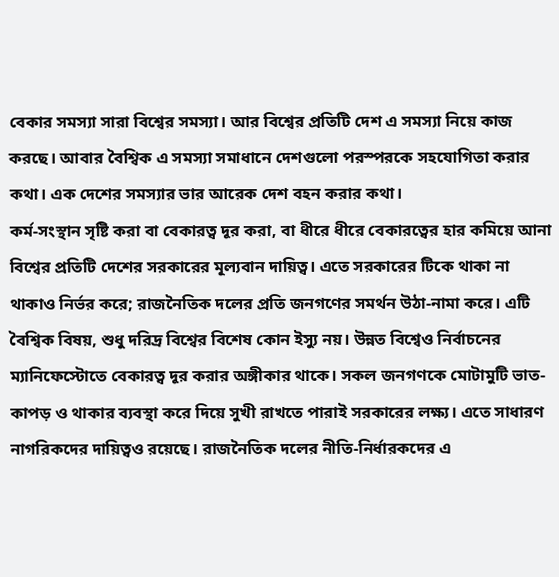বেকার সমস্যা সারা বিশ্বের সমস্যা। আর বিশ্বের প্রতিটি দেশ এ সমস্যা নিয়ে কাজ করছে। আবার বৈশ্বিক এ সমস্যা সমাধানে দেশগুলো পরস্পরকে সহযোগিতা করার কথা। এক দেশের সমস্যার ভার আরেক দেশ বহন করার কথা।
কর্ম-সংস্থান সৃষ্টি করা বা বেকারত্ব দূর করা, বা ধীরে ধীরে বেকারত্বের হার কমিয়ে আনা বিশ্বের প্রতিটি দেশের সরকারের মূল্যবান দায়িত্ব। এতে সরকারের টিকে থাকা না থাকাও নির্ভর করে; রাজনৈতিক দলের প্রতি জনগণের সমর্থন উঠা-নামা করে। এটি বৈশ্বিক বিষয়, শুধু দরিদ্র বিশ্বের বিশেষ কোন ইস্যু নয়। উন্নত বিশ্বেও নির্বাচনের ম্যানিফেস্টোতে বেকারত্ব দূর করার অঙ্গীকার থাকে। সকল জনগণকে মোটামুটি ভাত-কাপড় ও থাকার ব্যবস্থা করে দিয়ে সুখী রাখতে পারাই সরকারের লক্ষ্য। এতে সাধারণ নাগরিকদের দায়িত্বও রয়েছে। রাজনৈতিক দলের নীতি-নির্ধারকদের এ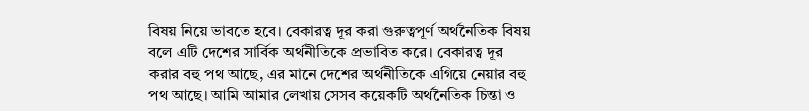বিষয় নিয়ে ভাবতে হবে। বেকারত্ব দূর করা গুরুত্বপূর্ণ অর্থনৈতিক বিষয় বলে এটি দেশের সার্বিক অর্থনীতিকে প্রভাবিত করে। বেকারত্ব দূর করার বহু পথ আছে, এর মানে দেশের অর্থনীতিকে এগিয়ে নেয়ার বহু পথ আছে। আমি আমার লেখায় সেসব কয়েকটি অর্থনৈতিক চিন্তা ও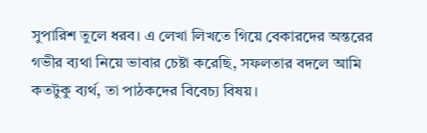সুপারিশ তুলে ধরব। এ লেখা লিখতে গিয়ে বেকারদের অন্তরের গভীর ব্যথা নিয়ে ভাবার চেষ্টা করেছি, সফলতার বদলে আমি কতটুকু ব্যর্থ, তা পাঠকদের বিবেচ্য বিষয়।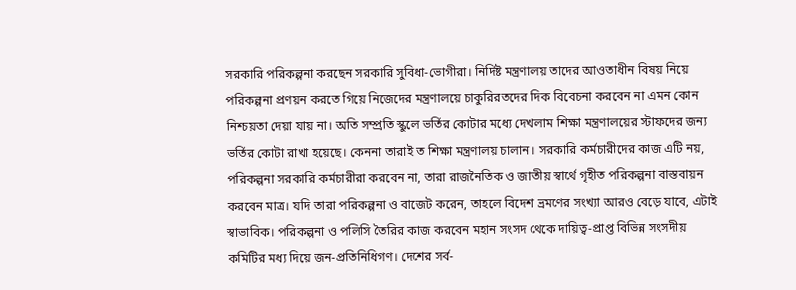সরকারি পরিকল্পনা করছেন সরকারি সুবিধা-ভোগীরা। নির্দিষ্ট মন্ত্রণালয় তাদের আওতাধীন বিষয় নিয়ে পরিকল্পনা প্রণয়ন করতে গিয়ে নিজেদের মন্ত্রণালয়ে চাকুরিরতদের দিক বিবেচনা করবেন না এমন কোন নিশ্চয়তা দেয়া যায় না। অতি সম্প্রতি স্কুলে ভর্তির কোটার মধ্যে দেখলাম শিক্ষা মন্ত্রণালয়ের স্টাফদের জন্য ভর্তির কোটা রাখা হয়েছে। কেননা তারাই ত শিক্ষা মন্ত্রণালয় চালান। সরকারি কর্মচারীদের কাজ এটি নয়, পরিকল্পনা সরকারি কর্মচারীরা করবেন না, তারা রাজনৈতিক ও জাতীয় স্বার্থে গৃহীত পরিকল্পনা বাস্তবায়ন করবেন মাত্র। যদি তারা পরিকল্পনা ও বাজেট করেন, তাহলে বিদেশ ভ্রমণের সংখ্যা আরও বেড়ে যাবে, এটাই স্বাভাবিক। পরিকল্পনা ও পলিসি তৈরির কাজ করবেন মহান সংসদ থেকে দায়িত্ব-প্রাপ্ত বিভিন্ন সংসদীয় কমিটির মধ্য দিয়ে জন-প্রতিনিধিগণ। দেশের সর্ব-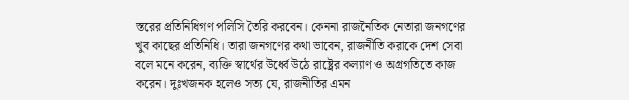স্তরের প্রতিনিধিগণ পলিসি তৈরি করবেন। কেননা রাজনৈতিক নেতারা জনগণের খুব কাছের প্রতিনিধি। তারা জনগণের কথা ভাবেন, রাজনীতি করাকে দেশ সেবা বলে মনে করেন, ব্যক্তি স্বার্থের উর্ধ্বে উঠে রাষ্ট্রের কল্যাণ ও অগ্রগতিতে কাজ করেন। দুঃখজনক হলেও সত্য যে, রাজনীতির এমন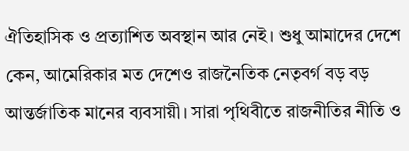ঐতিহাসিক ও প্রত্যাশিত অবস্থান আর নেই। শুধু আমাদের দেশে কেন, আমেরিকার মত দেশেও রাজনৈতিক নেতৃবর্গ বড় বড় আন্তর্জাতিক মানের ব্যবসায়ী। সারা পৃথিবীতে রাজনীতির নীতি ও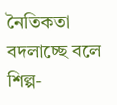নৈতিকতা বদলাচ্ছে বলে শিল্প-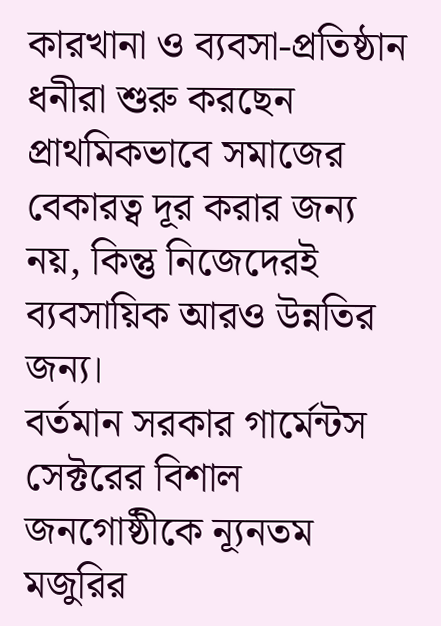কারখানা ও ব্যবসা-প্রতিষ্ঠান ধনীরা শুরু করছেন প্রাথমিকভাবে সমাজের বেকারত্ব দূর করার জন্য নয়, কিন্তু নিজেদেরই ব্যবসায়িক আরও উন্নতির জন্য।
বর্তমান সরকার গার্মেন্টস সেক্টরের বিশাল জনগোষ্ঠীকে ন্যূনতম মজুরির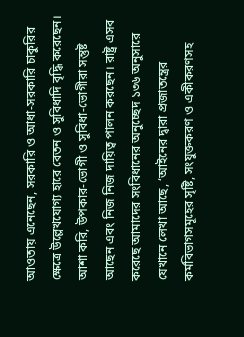আওতায় এনেছেন, সরকারি ও আধা-সরকারি চাকুরির ক্ষেত্রে উল্লেখযোগ্য হারে বেতন ও সুবিধাদি বৃদ্ধি করেছেন। আশা করি, উপকার-ভোগী ও সুবিধা-ভোগীরা সন্তুষ্ট আছেন এবং নিজ নিজ দায়িত্ব পালন করছেন। রাষ্ট্র এসব করেছে আমাদের সংবিধানের অনুচ্ছেদ ১৩৬ অনুসারে যেখানে লেখা আছে, ‘আইনের দ্বারা প্রজাতন্ত্রের কর্মবিভাগসমূহের সৃষ্টি, সংযুক্তকরণ ও একীকরণসহ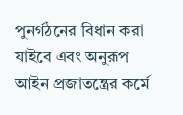পুনর্গঠনের বিধান করা যাইবে এবং অনুরূপ আইন প্রজাতন্ত্রের কর্মে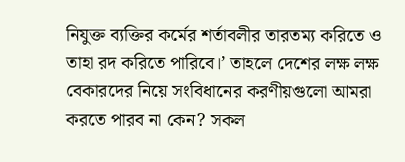নিযুক্ত ব্যক্তির কর্মের শর্তাবলীর তারতম্য করিতে ও তাহা রদ করিতে পারিবে।’ তাহলে দেশের লক্ষ লক্ষ বেকারদের নিয়ে সংবিধানের করণীয়গুলো আমরা করতে পারব না কেন? সকল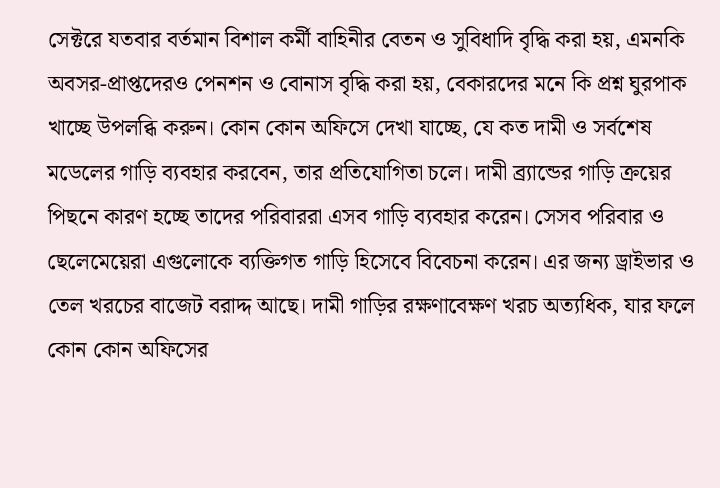সেক্টরে যতবার বর্তমান বিশাল কর্মী বাহিনীর বেতন ও সুবিধাদি বৃদ্ধি করা হয়, এমনকি অবসর-প্রাপ্তদেরও পেনশন ও বোনাস বৃদ্ধি করা হয়, বেকারদের মনে কি প্রশ্ন ঘুরপাক খাচ্ছে উপলব্ধি করুন। কোন কোন অফিসে দেখা যাচ্ছে, যে কত দামী ও সর্বশেষ মডেলের গাড়ি ব্যবহার করবেন, তার প্রতিযোগিতা চলে। দামী ব্র্যান্ডের গাড়ি ক্রয়ের পিছনে কারণ হচ্ছে তাদের পরিবাররা এসব গাড়ি ব্যবহার করেন। সেসব পরিবার ও ছেলেমেয়েরা এগুলোকে ব্যক্তিগত গাড়ি হিসেবে বিবেচনা করেন। এর জন্য ড্রাইভার ও তেল খরচের বাজেট বরাদ্দ আছে। দামী গাড়ির রক্ষণাবেক্ষণ খরচ অত্যধিক, যার ফলে কোন কোন অফিসের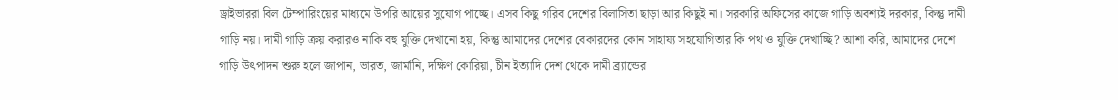ড্রাইভাররা বিল টেম্পারিংয়ের মাধ্যমে উপরি আয়ের সুযোগ পাচ্ছে। এসব কিছু গরিব দেশের বিলাসিতা ছাড়া আর কিছুই না। সরকারি অফিসের কাজে গাড়ি অবশ্যই দরকার, কিন্তু দামী গাড়ি নয়। দামী গাড়ি ক্রয় করারও নাকি বহু যুক্তি দেখানো হয়, কিন্তু আমাদের দেশের বেকারদের কোন সাহায্য সহযোগিতার কি পথ ও যুক্তি দেখাচ্ছি? আশা করি, আমাদের দেশে গাড়ি উৎপাদন শুরু হলে জাপান, ভারত, জার্মানি, দক্ষিণ কোরিয়া, চীন ইত্যাদি দেশ থেকে দামী ব্র্যান্ডের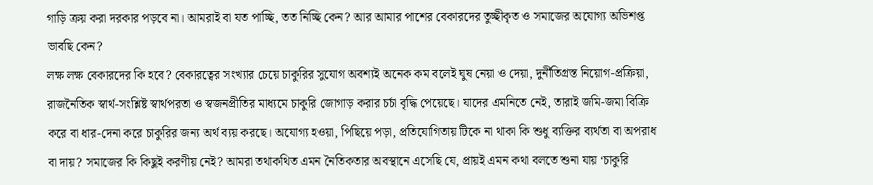গাড়ি ক্রয় করা দরকার পড়বে না। আমরাই বা যত পাচ্ছি, তত নিচ্ছি কেন? আর আমার পাশের বেকারদের তুচ্ছীকৃত ও সমাজের অযোগ্য অভিশপ্ত ভাবছি কেন?
লক্ষ লক্ষ বেকারদের কি হবে? বেকারত্বের সংখ্যার চেয়ে চাকুরির সুযোগ অবশ্যই অনেক কম বলেই ঘুষ নেয়া ও দেয়া, দুর্নীতিগ্রস্ত নিয়োগ-প্রক্রিয়া, রাজনৈতিক স্বার্থ-সংশ্লিষ্ট স্বার্থপরতা ও স্বজনপ্রীতির মাধ্যমে চাকুরি জোগাড় করার চর্চা বৃদ্ধি পেয়েছে। যাদের এমনিতে নেই, তারাই জমি-জমা বিক্রি করে বা ধার-দেনা করে চাকুরির জন্য অর্থ ব্যয় করছে। অযোগ্য হওয়া, পিছিয়ে পড়া, প্রতিযোগিতায় টিকে না থাকা কি শুধু ব্যক্তির ব্যর্থতা বা অপরাধ বা দায়? সমাজের কি কিছুই করণীয় নেই? আমরা তথাকথিত এমন নৈতিকতার অবস্থানে এসেছি যে, প্রায়ই এমন কথা বলতে শুনা যায় ‘চাকুরি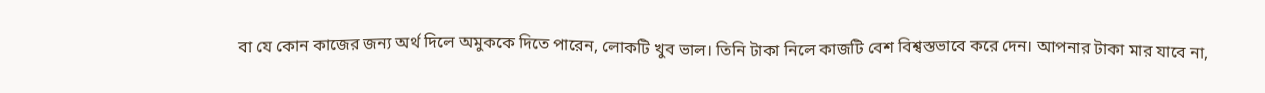বা যে কোন কাজের জন্য অর্থ দিলে অমুককে দিতে পারেন, লোকটি খুব ভাল। তিনি টাকা নিলে কাজটি বেশ বিশ্বস্তভাবে করে দেন। আপনার টাকা মার যাবে না,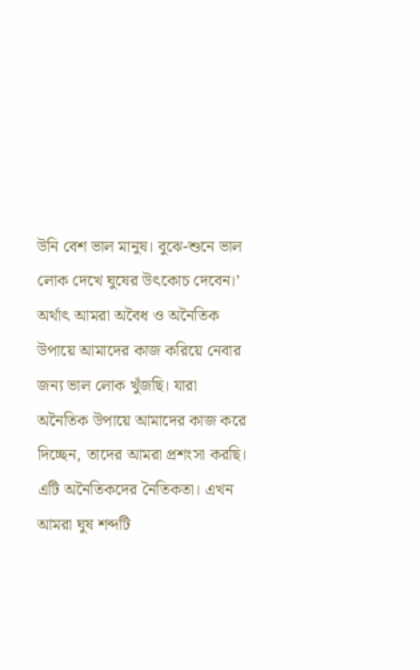উনি বেশ ভাল মানুষ। বুঝে-শুনে ভাল লোক দেখে ঘুষের উৎকোচ দেবেন।’ অর্থাৎ আমরা অবৈধ ও অনৈতিক উপায়ে আমাদের কাজ করিয়ে নেবার জন্য ভাল লোক খুঁজছি। যারা অনৈতিক উপায়ে আমাদের কাজ করে দিচ্ছেন, তাদের আমরা প্রশংসা করছি। এটি অনৈতিকদের নৈতিকতা। এখন আমরা ঘুষ শব্দটি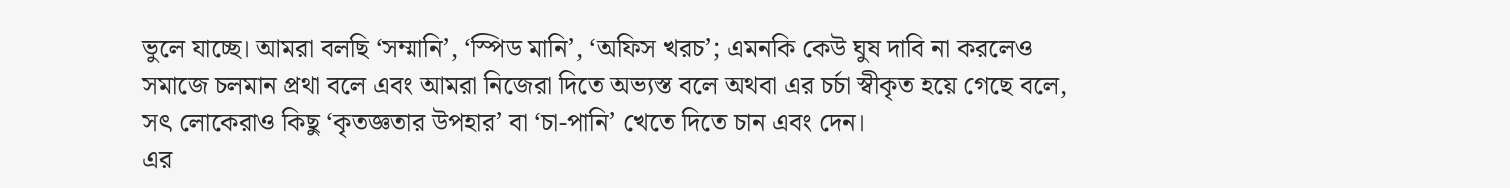ভুলে যাচ্ছে। আমরা বলছি ‘সম্মানি’, ‘স্পিড মানি’, ‘অফিস খরচ’; এমনকি কেউ ঘুষ দাবি না করলেও সমাজে চলমান প্রথা বলে এবং আমরা নিজেরা দিতে অভ্যস্ত বলে অথবা এর চর্চা স্বীকৃত হয়ে গেছে বলে, সৎ লোকেরাও কিছু ‘কৃতজ্ঞতার উপহার’ বা ‘চা-পানি’ খেতে দিতে চান এবং দেন।
এর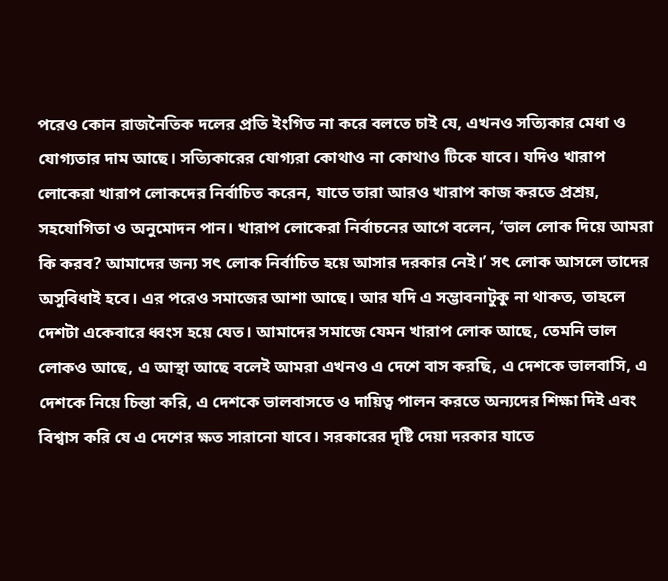পরেও কোন রাজনৈতিক দলের প্রতি ইংগিত না করে বলতে চাই যে, এখনও সত্যিকার মেধা ও যোগ্যতার দাম আছে। সত্যিকারের যোগ্যরা কোথাও না কোথাও টিকে যাবে। যদিও খারাপ লোকেরা খারাপ লোকদের নির্বাচিত করেন, যাতে তারা আরও খারাপ কাজ করতে প্রশ্রয়, সহযোগিতা ও অনুমোদন পান। খারাপ লোকেরা নির্বাচনের আগে বলেন, ‘ভাল লোক দিয়ে আমরা কি করব? আমাদের জন্য সৎ লোক নির্বাচিত হয়ে আসার দরকার নেই।’ সৎ লোক আসলে তাদের অসুবিধাই হবে। এর পরেও সমাজের আশা আছে। আর যদি এ সম্ভাবনাটুকু না থাকত, তাহলে দেশটা একেবারে ধ্বংস হয়ে যেত। আমাদের সমাজে যেমন খারাপ লোক আছে, তেমনি ভাল লোকও আছে, এ আস্থা আছে বলেই আমরা এখনও এ দেশে বাস করছি, এ দেশকে ভালবাসি, এ দেশকে নিয়ে চিন্তা করি, এ দেশকে ভালবাসতে ও দায়িত্ব পালন করতে অন্যদের শিক্ষা দিই এবং বিশ্বাস করি যে এ দেশের ক্ষত সারানো যাবে। সরকারের দৃষ্টি দেয়া দরকার যাতে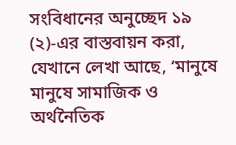সংবিধানের অনুচ্ছেদ ১৯ (২)-এর বাস্তবায়ন করা, যেখানে লেখা আছে, ‘মানুষে মানুষে সামাজিক ও অর্থনৈতিক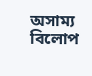অসাম্য বিলোপ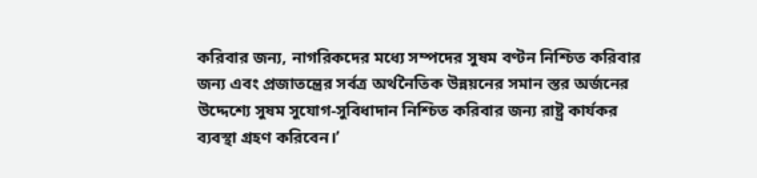করিবার জন্য, নাগরিকদের মধ্যে সম্পদের সুষম বণ্টন নিশ্চিত করিবার জন্য এবং প্রজাতন্ত্রের সর্বত্র অর্থনৈতিক উন্নয়নের সমান স্তর অর্জনের উদ্দেশ্যে সুষম সুযোগ-সুবিধাদান নিশ্চিত করিবার জন্য রাষ্ট্র কার্যকর ব্যবস্থা গ্রহণ করিবেন।’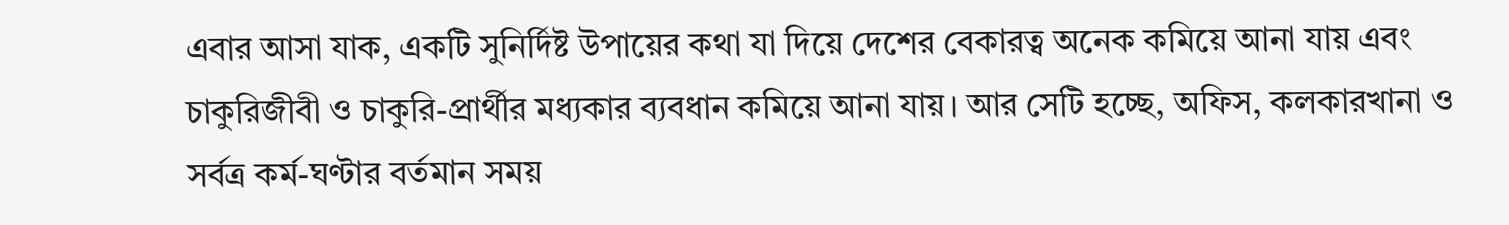এবার আসা যাক, একটি সুনির্দিষ্ট উপায়ের কথা যা দিয়ে দেশের বেকারত্ব অনেক কমিয়ে আনা যায় এবং চাকুরিজীবী ও চাকুরি-প্রার্থীর মধ্যকার ব্যবধান কমিয়ে আনা যায়। আর সেটি হচ্ছে, অফিস, কলকারখানা ও সর্বত্র কর্ম-ঘণ্টার বর্তমান সময়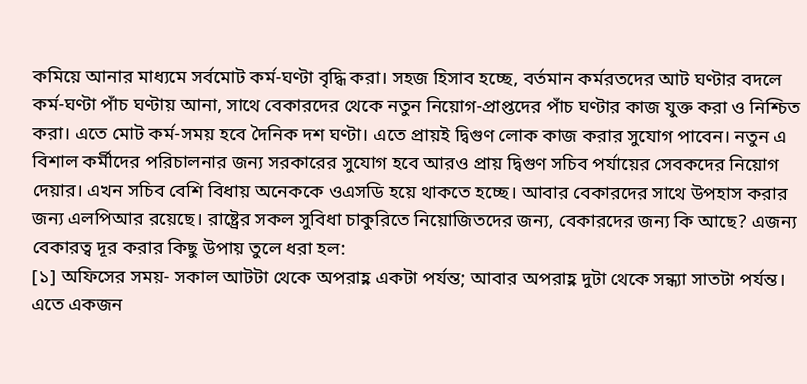কমিয়ে আনার মাধ্যমে সর্বমোট কর্ম-ঘণ্টা বৃদ্ধি করা। সহজ হিসাব হচ্ছে, বর্তমান কর্মরতদের আট ঘণ্টার বদলে কর্ম-ঘণ্টা পাঁচ ঘণ্টায় আনা, সাথে বেকারদের থেকে নতুন নিয়োগ-প্রাপ্তদের পাঁচ ঘণ্টার কাজ যুক্ত করা ও নিশ্চিত করা। এতে মোট কর্ম-সময় হবে দৈনিক দশ ঘণ্টা। এতে প্রায়ই দ্বিগুণ লোক কাজ করার সুযোগ পাবেন। নতুন এ বিশাল কর্মীদের পরিচালনার জন্য সরকারের সুযোগ হবে আরও প্রায় দ্বিগুণ সচিব পর্যায়ের সেবকদের নিয়োগ দেয়ার। এখন সচিব বেশি বিধায় অনেককে ওএসডি হয়ে থাকতে হচ্ছে। আবার বেকারদের সাথে উপহাস করার জন্য এলপিআর রয়েছে। রাষ্ট্রের সকল সুবিধা চাকুরিতে নিয়োজিতদের জন্য, বেকারদের জন্য কি আছে? এজন্য বেকারত্ব দূর করার কিছু উপায় তুলে ধরা হল:
[১] অফিসের সময়- সকাল আটটা থেকে অপরাহ্ণ একটা পর্যন্ত; আবার অপরাহ্ণ দুটা থেকে সন্ধ্যা সাতটা পর্যন্ত। এতে একজন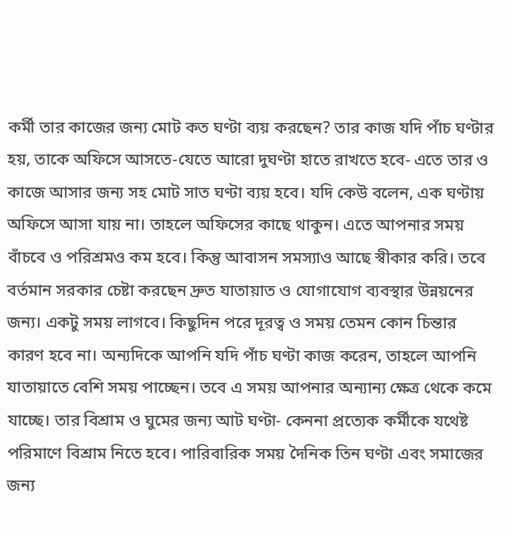কর্মী তার কাজের জন্য মোট কত ঘণ্টা ব্যয় করছেন? তার কাজ যদি পাঁচ ঘণ্টার হয়, তাকে অফিসে আসতে-যেতে আরো দুঘণ্টা হাতে রাখতে হবে- এতে তার ও কাজে আসার জন্য সহ মোট সাত ঘণ্টা ব্যয় হবে। যদি কেউ বলেন, এক ঘণ্টায় অফিসে আসা যায় না। তাহলে অফিসের কাছে থাকুন। এতে আপনার সময় বাঁচবে ও পরিশ্রমও কম হবে। কিন্তু আবাসন সমস্যাও আছে স্বীকার করি। তবে বর্তমান সরকার চেষ্টা করছেন দ্রুত যাতায়াত ও যোগাযোগ ব্যবস্থার উন্নয়নের জন্য। একটু সময় লাগবে। কিছুদিন পরে দূরত্ব ও সময় তেমন কোন চিন্তার কারণ হবে না। অন্যদিকে আপনি যদি পাঁচ ঘণ্টা কাজ করেন, তাহলে আপনি যাতায়াতে বেশি সময় পাচ্ছেন। তবে এ সময় আপনার অন্যান্য ক্ষেত্র থেকে কমে যাচ্ছে। তার বিশ্রাম ও ঘুমের জন্য আট ঘণ্টা- কেননা প্রত্যেক কর্মীকে যথেষ্ট পরিমাণে বিশ্রাম নিতে হবে। পারিবারিক সময় দৈনিক তিন ঘণ্টা এবং সমাজের জন্য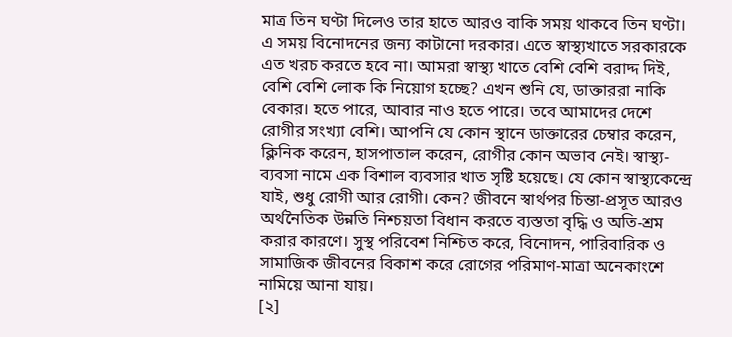মাত্র তিন ঘণ্টা দিলেও তার হাতে আরও বাকি সময় থাকবে তিন ঘণ্টা। এ সময় বিনোদনের জন্য কাটানো দরকার। এতে স্বাস্থ্যখাতে সরকারকে এত খরচ করতে হবে না। আমরা স্বাস্থ্য খাতে বেশি বেশি বরাদ্দ দিই, বেশি বেশি লোক কি নিয়োগ হচ্ছে? এখন শুনি যে, ডাক্তাররা নাকি বেকার। হতে পারে, আবার নাও হতে পারে। তবে আমাদের দেশে রোগীর সংখ্যা বেশি। আপনি যে কোন স্থানে ডাক্তারের চেম্বার করেন, ক্লিনিক করেন, হাসপাতাল করেন, রোগীর কোন অভাব নেই। স্বাস্থ্য-ব্যবসা নামে এক বিশাল ব্যবসার খাত সৃষ্টি হয়েছে। যে কোন স্বাস্থ্যকেন্দ্রে যাই, শুধু রোগী আর রোগী। কেন? জীবনে স্বার্থপর চিন্তা-প্রসূত আরও অর্থনৈতিক উন্নতি নিশ্চয়তা বিধান করতে ব্যস্ততা বৃদ্ধি ও অতি-শ্রম করার কারণে। সুস্থ পরিবেশ নিশ্চিত করে, বিনোদন, পারিবারিক ও সামাজিক জীবনের বিকাশ করে রোগের পরিমাণ-মাত্রা অনেকাংশে নামিয়ে আনা যায়।
[২]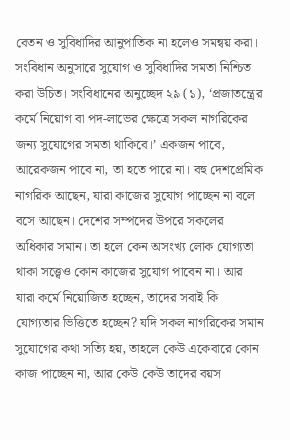বেতন ও সুবিধাদির আনুপাতিক না হলেও সমন্বয় করা। সংবিধান অনুসারে সুযোগ ও সুবিধাদির সমতা নিশ্চিত করা উচিত। সংবিধানের অনুচ্ছেদ ২৯ (১), ‘প্রজাতন্ত্রের কর্মে নিয়োগ বা পদ-লাভের ক্ষেত্রে সকল নাগরিকের জন্য সুযোগের সমতা থাকিবে।’ একজন পাবে, আরেকজন পাবে না, তা হতে পারে না। বহু দেশপ্রেমিক নাগরিক আছেন, যারা কাজের সুযোগ পাচ্ছেন না বলে বসে আছেন। দেশের সম্পদের উপরে সকলের অধিকার সমান। তা হলে কেন অসংখ্য লোক যোগ্যতা থাকা সত্ত্বেও কোন কাজের সুযোগ পাবেন না। আর যারা কর্মে নিয়োজিত হচ্ছেন, তাদের সবাই কি যোগ্যতার ভিত্তিতে হচ্ছেন? যদি সকল নাগরিকের সমান সুযোগের কথা সত্যি হয়, তাহলে কেউ একেবারে কোন কাজ পাচ্ছেন না, আর কেউ কেউ তাদের বয়স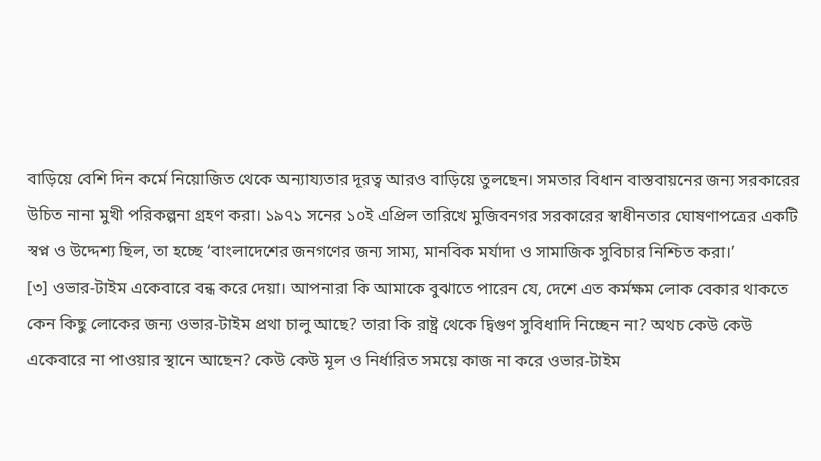বাড়িয়ে বেশি দিন কর্মে নিয়োজিত থেকে অন্যায্যতার দূরত্ব আরও বাড়িয়ে তুলছেন। সমতার বিধান বাস্তবায়নের জন্য সরকারের উচিত নানা মুখী পরিকল্পনা গ্রহণ করা। ১৯৭১ সনের ১০ই এপ্রিল তারিখে মুজিবনগর সরকারের স্বাধীনতার ঘোষণাপত্রের একটি স্বপ্ন ও উদ্দেশ্য ছিল, তা হচ্ছে ‘বাংলাদেশের জনগণের জন্য সাম্য, মানবিক মর্যাদা ও সামাজিক সুবিচার নিশ্চিত করা।’
[৩] ওভার-টাইম একেবারে বন্ধ করে দেয়া। আপনারা কি আমাকে বুঝাতে পারেন যে, দেশে এত কর্মক্ষম লোক বেকার থাকতে কেন কিছু লোকের জন্য ওভার-টাইম প্রথা চালু আছে? তারা কি রাষ্ট্র থেকে দ্বিগুণ সুবিধাদি নিচ্ছেন না? অথচ কেউ কেউ একেবারে না পাওয়ার স্থানে আছেন? কেউ কেউ মূল ও নির্ধারিত সময়ে কাজ না করে ওভার-টাইম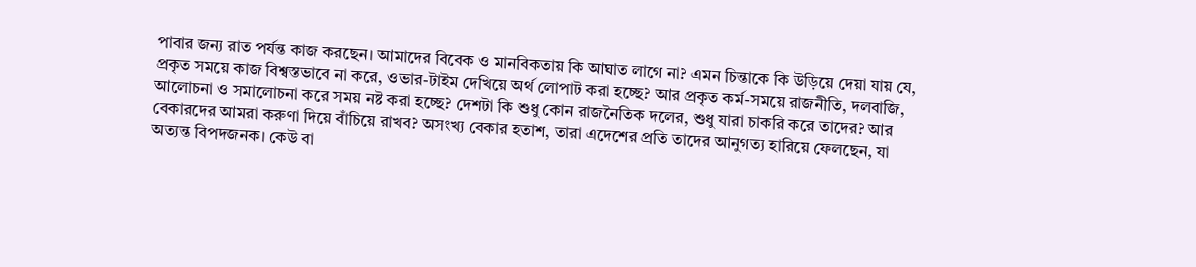পাবার জন্য রাত পর্যন্ত কাজ করছেন। আমাদের বিবেক ও মানবিকতায় কি আঘাত লাগে না? এমন চিন্তাকে কি উড়িয়ে দেয়া যায় যে, প্রকৃত সময়ে কাজ বিশ্বস্তভাবে না করে, ওভার-টাইম দেখিয়ে অর্থ লোপাট করা হচ্ছে? আর প্রকৃত কর্ম-সময়ে রাজনীতি, দলবাজি, আলোচনা ও সমালোচনা করে সময় নষ্ট করা হচ্ছে? দেশটা কি শুধু কোন রাজনৈতিক দলের, শুধু যারা চাকরি করে তাদের? আর বেকারদের আমরা করুণা দিয়ে বাঁচিয়ে রাখব? অসংখ্য বেকার হতাশ, তারা এদেশের প্রতি তাদের আনুগত্য হারিয়ে ফেলছেন, যা অত্যন্ত বিপদজনক। কেউ বা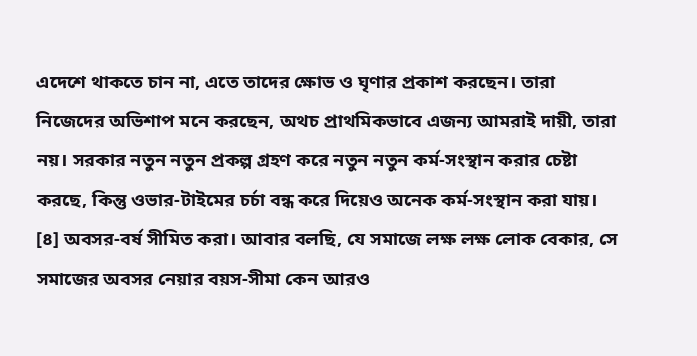এদেশে থাকতে চান না, এতে তাদের ক্ষোভ ও ঘৃণার প্রকাশ করছেন। তারা নিজেদের অভিশাপ মনে করছেন, অথচ প্রাথমিকভাবে এজন্য আমরাই দায়ী, তারা নয়। সরকার নতুন নতুন প্রকল্প গ্রহণ করে নতুন নতুন কর্ম-সংস্থান করার চেষ্টা করছে, কিন্তু ওভার-টাইমের চর্চা বন্ধ করে দিয়েও অনেক কর্ম-সংস্থান করা যায়।
[৪] অবসর-বর্ষ সীমিত করা। আবার বলছি, যে সমাজে লক্ষ লক্ষ লোক বেকার, সে সমাজের অবসর নেয়ার বয়স-সীমা কেন আরও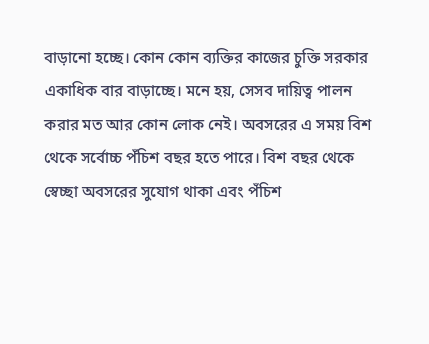বাড়ানো হচ্ছে। কোন কোন ব্যক্তির কাজের চুক্তি সরকার একাধিক বার বাড়াচ্ছে। মনে হয়, সেসব দায়িত্ব পালন করার মত আর কোন লোক নেই। অবসরের এ সময় বিশ থেকে সর্বোচ্চ পঁচিশ বছর হতে পারে। বিশ বছর থেকে স্বেচ্ছা অবসরের সুযোগ থাকা এবং পঁচিশ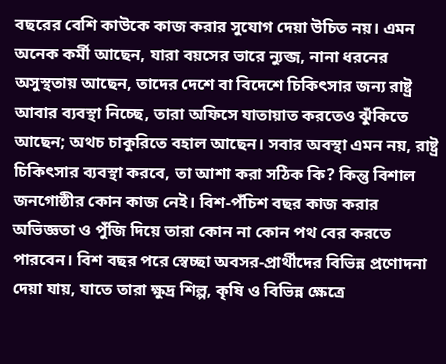বছরের বেশি কাউকে কাজ করার সুযোগ দেয়া উচিত নয়। এমন অনেক কর্মী আছেন, যারা বয়সের ভারে ন্যুব্জ, নানা ধরনের অসুস্থতায় আছেন, তাদের দেশে বা বিদেশে চিকিৎসার জন্য রাষ্ট্র আবার ব্যবস্থা নিচ্ছে, তারা অফিসে যাতায়াত করতেও ঝুঁকিতে আছেন; অথচ চাকুরিতে বহাল আছেন। সবার অবস্থা এমন নয়, রাষ্ট্র চিকিৎসার ব্যবস্থা করবে, তা আশা করা সঠিক কি? কিন্তু বিশাল জনগোষ্ঠীর কোন কাজ নেই। বিশ-পঁচিশ বছর কাজ করার অভিজ্ঞতা ও পুঁজি দিয়ে তারা কোন না কোন পথ বের করতে পারবেন। বিশ বছর পরে স্বেচ্ছা অবসর-প্রার্থীদের বিভিন্ন প্রণোদনা দেয়া যায়, যাতে তারা ক্ষুদ্র শিল্প, কৃষি ও বিভিন্ন ক্ষেত্রে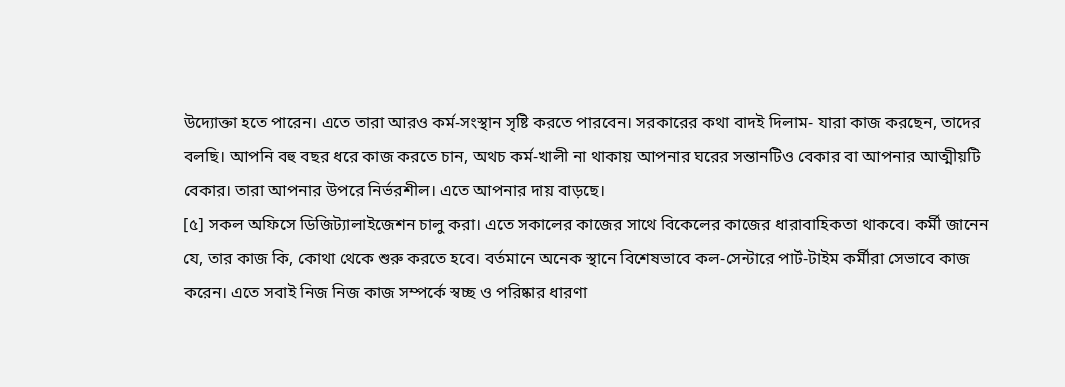উদ্যোক্তা হতে পারেন। এতে তারা আরও কর্ম-সংস্থান সৃষ্টি করতে পারবেন। সরকারের কথা বাদই দিলাম- যারা কাজ করছেন, তাদের বলছি। আপনি বহু বছর ধরে কাজ করতে চান, অথচ কর্ম-খালী না থাকায় আপনার ঘরের সন্তানটিও বেকার বা আপনার আত্মীয়টি বেকার। তারা আপনার উপরে নির্ভরশীল। এতে আপনার দায় বাড়ছে।
[৫] সকল অফিসে ডিজিট্যালাইজেশন চালু করা। এতে সকালের কাজের সাথে বিকেলের কাজের ধারাবাহিকতা থাকবে। কর্মী জানেন যে, তার কাজ কি, কোথা থেকে শুরু করতে হবে। বর্তমানে অনেক স্থানে বিশেষভাবে কল-সেন্টারে পার্ট-টাইম কর্মীরা সেভাবে কাজ করেন। এতে সবাই নিজ নিজ কাজ সম্পর্কে স্বচ্ছ ও পরিষ্কার ধারণা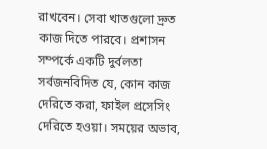রাখবেন। সেবা খাতগুলো দ্রুত কাজ দিতে পারবে। প্রশাসন সম্পর্কে একটি দুর্বলতা সর্বজনবিদিত যে, কোন কাজ দেরিতে করা, ফাইল প্রসেসিং দেরিতে হওয়া। সময়ের অভাব,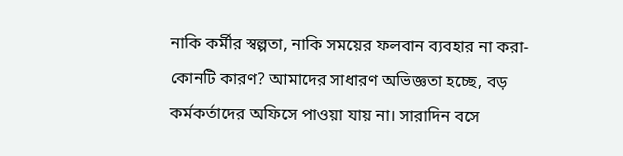নাকি কর্মীর স্বল্পতা, নাকি সময়ের ফলবান ব্যবহার না করা- কোনটি কারণ? আমাদের সাধারণ অভিজ্ঞতা হচ্ছে, বড় কর্মকর্তাদের অফিসে পাওয়া যায় না। সারাদিন বসে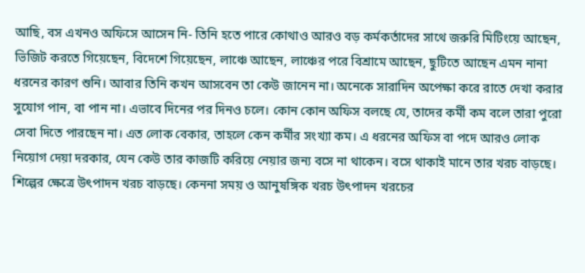আছি, বস এখনও অফিসে আসেন নি- তিনি হতে পারে কোথাও আরও বড় কর্মকর্তাদের সাথে জরুরি মিটিংয়ে আছেন, ভিজিট করতে গিয়েছেন, বিদেশে গিয়েছেন, লাঞ্চে আছেন, লাঞ্চের পরে বিশ্রামে আছেন, ছুটিতে আছেন এমন নানা ধরনের কারণ শুনি। আবার তিনি কখন আসবেন তা কেউ জানেন না। অনেকে সারাদিন অপেক্ষা করে রাতে দেখা করার সুযোগ পান, বা পান না। এভাবে দিনের পর দিনও চলে। কোন কোন অফিস বলছে যে, তাদের কর্মী কম বলে তারা পুরো সেবা দিতে পারছেন না। এত লোক বেকার, তাহলে কেন কর্মীর সংখ্যা কম। এ ধরনের অফিস বা পদে আরও লোক নিয়োগ দেয়া দরকার, যেন কেউ তার কাজটি করিয়ে নেয়ার জন্য বসে না থাকেন। বসে থাকাই মানে তার খরচ বাড়ছে। শিল্পের ক্ষেত্রে উৎপাদন খরচ বাড়ছে। কেননা সময় ও আনুষঙ্গিক খরচ উৎপাদন খরচের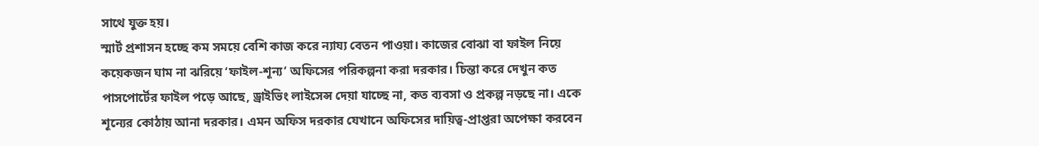সাথে যুক্ত হয়।
স্মার্ট প্রশাসন হচ্ছে কম সময়ে বেশি কাজ করে ন্যায্য বেতন পাওয়া। কাজের বোঝা বা ফাইল নিয়ে কয়েকজন ঘাম না ঝরিয়ে ‘ফাইল-শূন্য’ অফিসের পরিকল্পনা করা দরকার। চিন্তা করে দেখুন কত পাসপোর্টের ফাইল পড়ে আছে, ড্রাইভিং লাইসেন্স দেয়া যাচ্ছে না, কত ব্যবসা ও প্রকল্প নড়ছে না। একে শূন্যের কোঠায় আনা দরকার। এমন অফিস দরকার যেখানে অফিসের দায়িত্ব-প্রাপ্তরা অপেক্ষা করবেন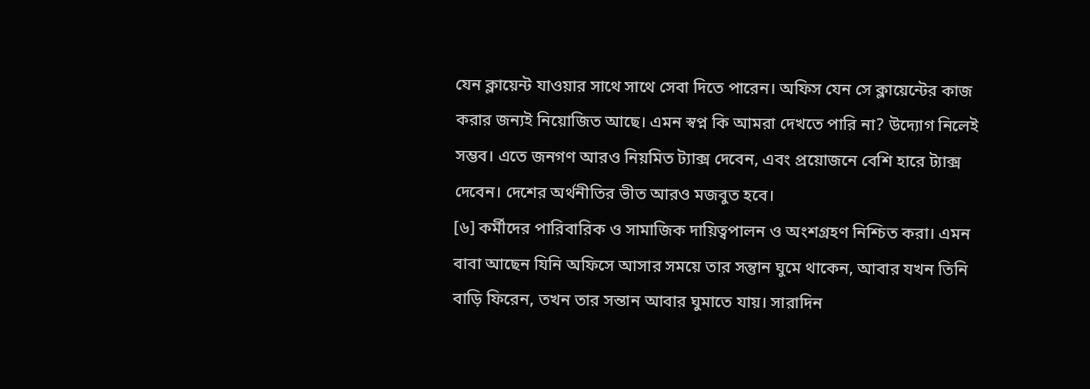যেন ক্লায়েন্ট যাওয়ার সাথে সাথে সেবা দিতে পারেন। অফিস যেন সে ক্লায়েন্টের কাজ করার জন্যই নিয়োজিত আছে। এমন স্বপ্ন কি আমরা দেখতে পারি না? উদ্যোগ নিলেই সম্ভব। এতে জনগণ আরও নিয়মিত ট্যাক্স দেবেন, এবং প্রয়োজনে বেশি হারে ট্যাক্স দেবেন। দেশের অর্থনীতির ভীত আরও মজবুত হবে।
[৬] কর্মীদের পারিবারিক ও সামাজিক দায়িত্বপালন ও অংশগ্রহণ নিশ্চিত করা। এমন বাবা আছেন যিনি অফিসে আসার সময়ে তার সন্তুান ঘুমে থাকেন, আবার যখন তিনি বাড়ি ফিরেন, তখন তার সন্তান আবার ঘুমাতে যায়। সারাদিন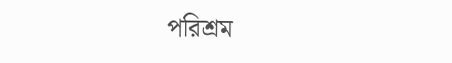পরিশ্রম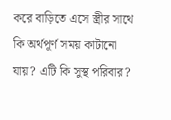করে বাড়িতে এসে স্ত্রীর সাথে কি অর্থপূর্ণ সময় কাটানো যায়? এটি কি সুস্থ পরিবার?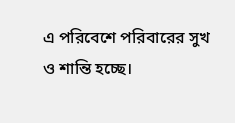এ পরিবেশে পরিবারের সুখ ও শান্তি হচ্ছে।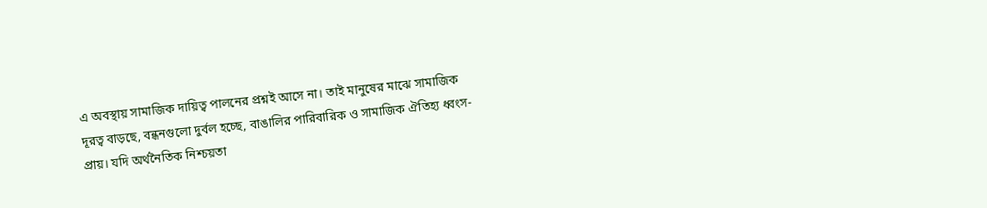এ অবস্থায় সামাজিক দায়িত্ব পালনের প্রশ্নই আসে না। তাই মানুষের মাঝে সামাজিক দূরত্ব বাড়ছে, বন্ধনগুলো দুর্বল হচ্ছে, বাঙালির পারিবারিক ও সামাজিক ঐতিহ্য ধ্বংস-প্রায়। যদি অর্থনৈতিক নিশ্চয়তা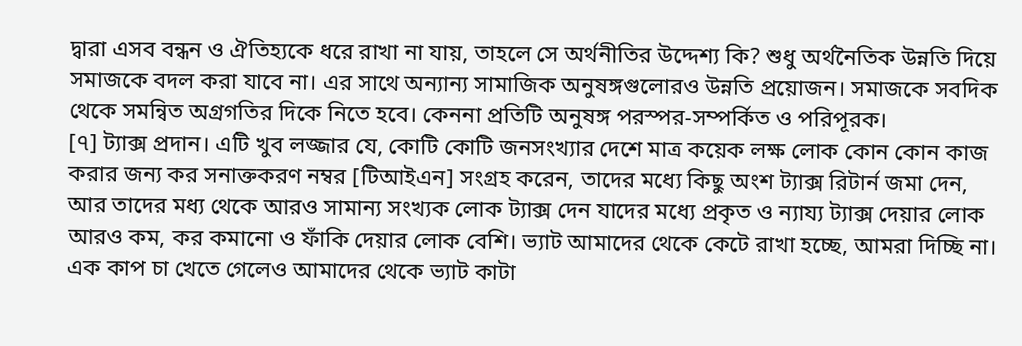দ্বারা এসব বন্ধন ও ঐতিহ্যকে ধরে রাখা না যায়, তাহলে সে অর্থনীতির উদ্দেশ্য কি? শুধু অর্থনৈতিক উন্নতি দিয়ে সমাজকে বদল করা যাবে না। এর সাথে অন্যান্য সামাজিক অনুষঙ্গগুলোরও উন্নতি প্রয়োজন। সমাজকে সবদিক থেকে সমন্বিত অগ্রগতির দিকে নিতে হবে। কেননা প্রতিটি অনুষঙ্গ পরস্পর-সম্পর্কিত ও পরিপূরক।
[৭] ট্যাক্স প্রদান। এটি খুব লজ্জার যে, কোটি কোটি জনসংখ্যার দেশে মাত্র কয়েক লক্ষ লোক কোন কোন কাজ করার জন্য কর সনাক্তকরণ নম্বর [টিআইএন] সংগ্রহ করেন, তাদের মধ্যে কিছু অংশ ট্যাক্স রিটার্ন জমা দেন, আর তাদের মধ্য থেকে আরও সামান্য সংখ্যক লোক ট্যাক্স দেন যাদের মধ্যে প্রকৃত ও ন্যায্য ট্যাক্স দেয়ার লোক আরও কম, কর কমানো ও ফাঁকি দেয়ার লোক বেশি। ভ্যাট আমাদের থেকে কেটে রাখা হচ্ছে, আমরা দিচ্ছি না। এক কাপ চা খেতে গেলেও আমাদের থেকে ভ্যাট কাটা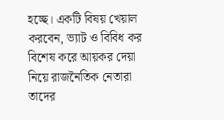হচ্ছে। একটি বিষয় খেয়াল করবেন, ভ্যাট ও বিবিধ কর বিশেষ করে আয়কর দেয়া নিয়ে রাজনৈতিক নেতারা তাদের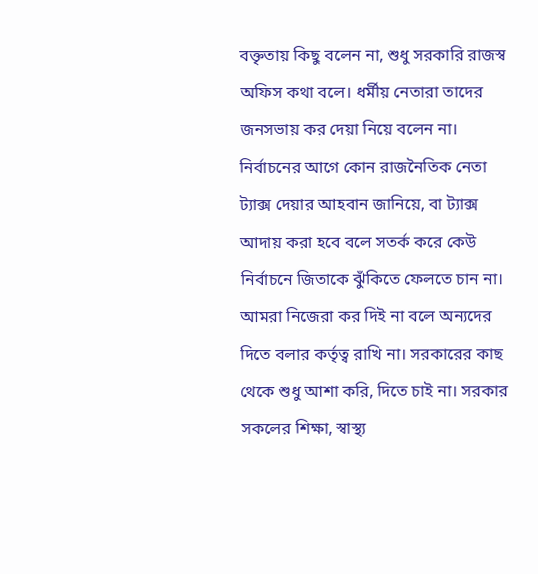বক্তৃতায় কিছু বলেন না, শুধু সরকারি রাজস্ব অফিস কথা বলে। ধর্মীয় নেতারা তাদের জনসভায় কর দেয়া নিয়ে বলেন না। নির্বাচনের আগে কোন রাজনৈতিক নেতা ট্যাক্স দেয়ার আহবান জানিয়ে, বা ট্যাক্স আদায় করা হবে বলে সতর্ক করে কেউ নির্বাচনে জিতাকে ঝুঁকিতে ফেলতে চান না। আমরা নিজেরা কর দিই না বলে অন্যদের দিতে বলার কর্তৃত্ব রাখি না। সরকারের কাছ থেকে শুধু আশা করি, দিতে চাই না। সরকার সকলের শিক্ষা, স্বাস্থ্য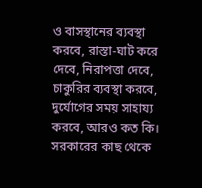ও বাসস্থানের ব্যবস্থা করবে, রাস্তা-ঘাট করে দেবে, নিরাপত্তা দেবে, চাকুরির ব্যবস্থা করবে, দুর্যোগের সময় সাহায্য করবে, আরও কত কি। সরকারের কাছ থেকে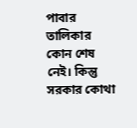পাবার তালিকার কোন শেষ নেই। কিন্তু সরকার কোথা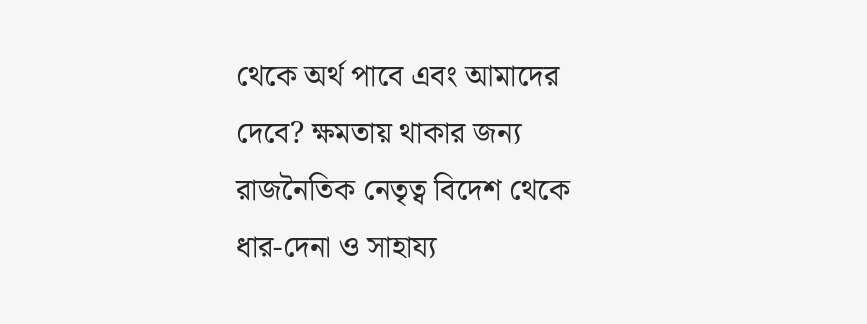থেকে অর্থ পাবে এবং আমাদের দেবে? ক্ষমতায় থাকার জন্য রাজনৈতিক নেতৃত্ব বিদেশ থেকে ধার-দেনা ও সাহায্য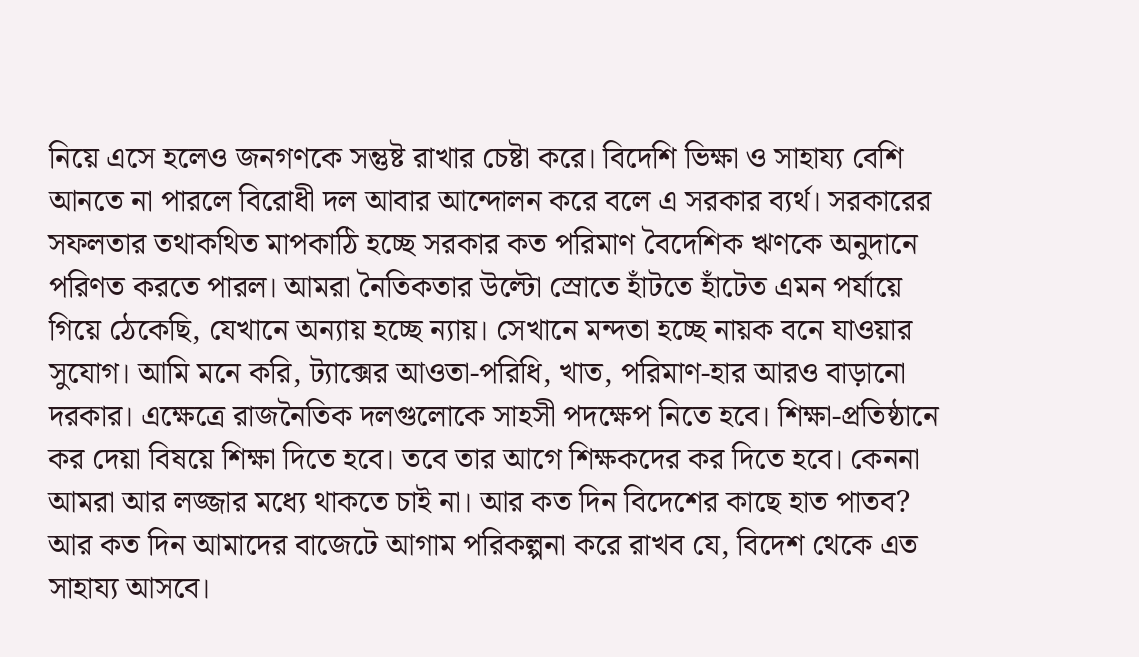নিয়ে এসে হলেও জনগণকে সন্তুষ্ট রাখার চেষ্টা করে। বিদেশি ভিক্ষা ও সাহায্য বেশি আনতে না পারলে বিরোধী দল আবার আন্দোলন করে বলে এ সরকার ব্যর্থ। সরকারের সফলতার তথাকথিত মাপকাঠি হচ্ছে সরকার কত পরিমাণ বৈদেশিক ঋণকে অনুদানে পরিণত করতে পারল। আমরা নৈতিকতার উল্টো স্রোতে হাঁটতে হাঁটেত এমন পর্যায়ে গিয়ে ঠেকেছি, যেখানে অন্যায় হচ্ছে ন্যায়। সেখানে মন্দতা হচ্ছে নায়ক বনে যাওয়ার সুযোগ। আমি মনে করি, ট্যাক্সের আওতা-পরিধি, খাত, পরিমাণ-হার আরও বাড়ানো দরকার। এক্ষেত্রে রাজনৈতিক দলগুলোকে সাহসী পদক্ষেপ নিতে হবে। শিক্ষা-প্রতিষ্ঠানে কর দেয়া বিষয়ে শিক্ষা দিতে হবে। তবে তার আগে শিক্ষকদের কর দিতে হবে। কেননা আমরা আর লজ্জার মধ্যে থাকতে চাই না। আর কত দিন বিদেশের কাছে হাত পাতব? আর কত দিন আমাদের বাজেটে আগাম পরিকল্পনা করে রাখব যে, বিদেশ থেকে এত সাহায্য আসবে।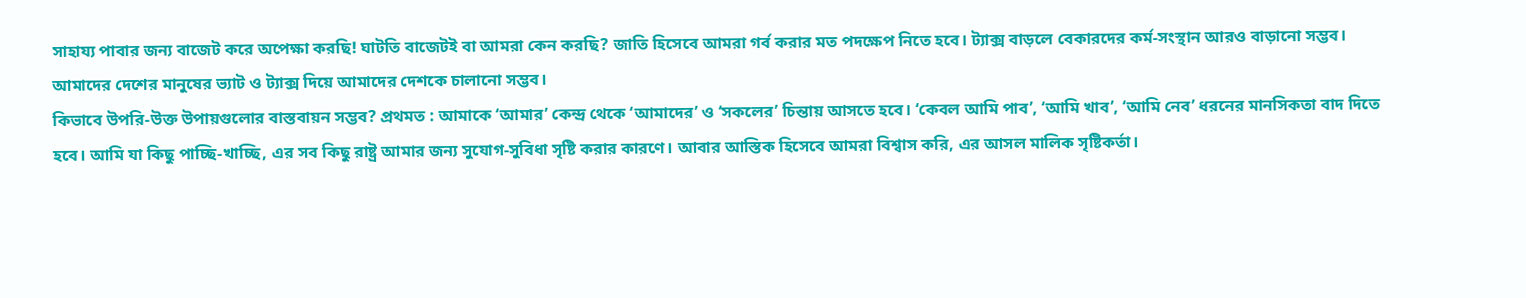সাহায্য পাবার জন্য বাজেট করে অপেক্ষা করছি! ঘাটতি বাজেটই বা আমরা কেন করছি? জাতি হিসেবে আমরা গর্ব করার মত পদক্ষেপ নিতে হবে। ট্যাক্স বাড়লে বেকারদের কর্ম-সংস্থান আরও বাড়ানো সম্ভব। আমাদের দেশের মানুষের ভ্যাট ও ট্যাক্স দিয়ে আমাদের দেশকে চালানো সম্ভব।
কিভাবে উপরি-উক্ত উপায়গুলোর বাস্তবায়ন সম্ভব? প্রথমত : আমাকে ‘আমার’ কেন্দ্র থেকে ‘আমাদের’ ও ‘সকলের’ চিন্তায় আসতে হবে। ‘কেবল আমি পাব’, ‘আমি খাব’, ‘আমি নেব’ ধরনের মানসিকতা বাদ দিতে হবে। আমি যা কিছু পাচ্ছি-খাচ্ছি, এর সব কিছু রাষ্ট্র আমার জন্য সুযোগ-সুবিধা সৃষ্টি করার কারণে। আবার আস্তিক হিসেবে আমরা বিশ্বাস করি, এর আসল মালিক সৃষ্টিকর্তা।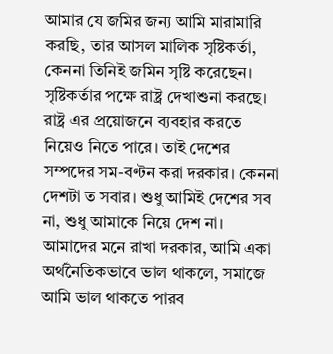আমার যে জমির জন্য আমি মারামারি করছি, তার আসল মালিক সৃষ্টিকর্তা, কেননা তিনিই জমিন সৃষ্টি করেছেন। সৃষ্টিকর্তার পক্ষে রাষ্ট্র দেখাশুনা করছে। রাষ্ট্র এর প্রয়োজনে ব্যবহার করতে নিয়েও নিতে পারে। তাই দেশের সম্পদের সম-বণ্টন করা দরকার। কেননা দেশটা ত সবার। শুধু আমিই দেশের সব না, শুধু আমাকে নিয়ে দেশ না। আমাদের মনে রাখা দরকার, আমি একা অর্থনৈতিকভাবে ভাল থাকলে, সমাজে আমি ভাল থাকতে পারব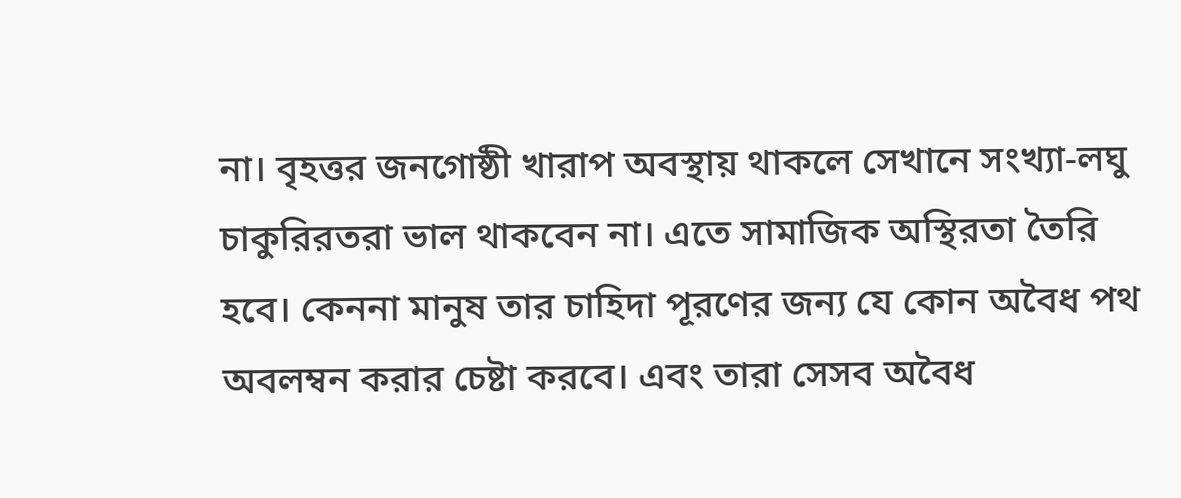না। বৃহত্তর জনগোষ্ঠী খারাপ অবস্থায় থাকলে সেখানে সংখ্যা-লঘু চাকুরিরতরা ভাল থাকবেন না। এতে সামাজিক অস্থিরতা তৈরি হবে। কেননা মানুষ তার চাহিদা পূরণের জন্য যে কোন অবৈধ পথ অবলম্বন করার চেষ্টা করবে। এবং তারা সেসব অবৈধ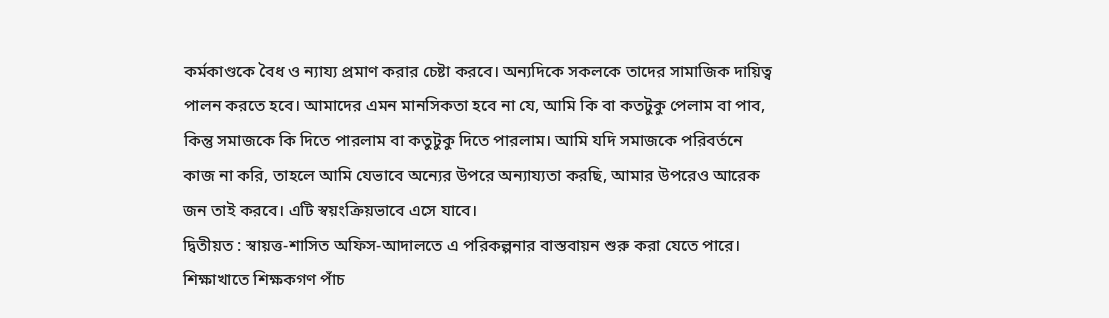কর্মকাণ্ডকে বৈধ ও ন্যায্য প্রমাণ করার চেষ্টা করবে। অন্যদিকে সকলকে তাদের সামাজিক দায়িত্ব পালন করতে হবে। আমাদের এমন মানসিকতা হবে না যে, আমি কি বা কতটুকু পেলাম বা পাব, কিন্তু সমাজকে কি দিতে পারলাম বা কতুটুকু দিতে পারলাম। আমি যদি সমাজকে পরিবর্তনে কাজ না করি, তাহলে আমি যেভাবে অন্যের উপরে অন্যায্যতা করছি, আমার উপরেও আরেক জন তাই করবে। এটি স্বয়ংক্রিয়ভাবে এসে যাবে।
দ্বিতীয়ত : স্বায়ত্ত-শাসিত অফিস-আদালতে এ পরিকল্পনার বাস্তবায়ন শুরু করা যেতে পারে। শিক্ষাখাতে শিক্ষকগণ পাঁচ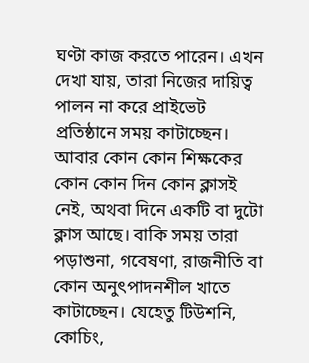ঘণ্টা কাজ করতে পারেন। এখন দেখা যায়, তারা নিজের দায়িত্ব পালন না করে প্রাইভেট প্রতিষ্ঠানে সময় কাটাচ্ছেন। আবার কোন কোন শিক্ষকের কোন কোন দিন কোন ক্লাসই নেই, অথবা দিনে একটি বা দুটো ক্লাস আছে। বাকি সময় তারা পড়াশুনা, গবেষণা, রাজনীতি বা কোন অনুৎপাদনশীল খাতে কাটাচ্ছেন। যেহেতু টিউশনি, কোচিং,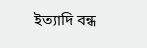ইত্যাদি বন্ধ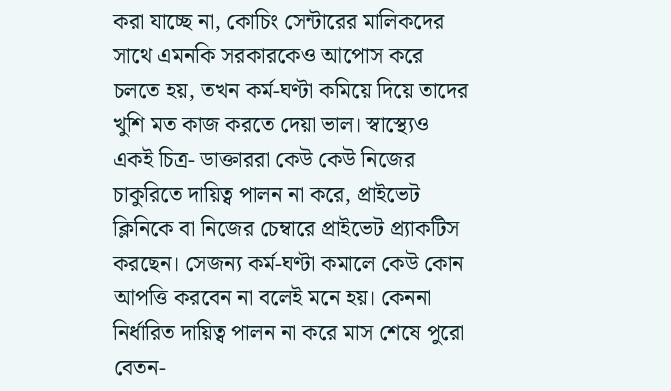করা যাচ্ছে না, কোচিং সেন্টারের মালিকদের সাথে এমনকি সরকারকেও আপোস করে চলতে হয়, তখন কর্ম-ঘণ্টা কমিয়ে দিয়ে তাদের খুশি মত কাজ করতে দেয়া ভাল। স্বাস্থ্যেও একই চিত্র- ডাক্তাররা কেউ কেউ নিজের চাকুরিতে দায়িত্ব পালন না করে, প্রাইভেট ক্লিনিকে বা নিজের চেম্বারে প্রাইভেট প্র্যাকটিস করছেন। সেজন্য কর্ম-ঘণ্টা কমালে কেউ কোন আপত্তি করবেন না বলেই মনে হয়। কেননা নির্ধারিত দায়িত্ব পালন না করে মাস শেষে পুরো বেতন-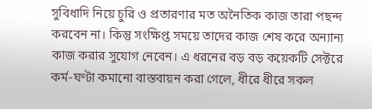সুবিধাদি নিয়ে চুরি ও প্রতারণার মত অনৈতিক কাজ তারা পছন্দ করবেন না। কিন্তু সংক্ষিপ্ত সময়ে তাদের কাজ শেষ করে অন্যান্য কাজ করার সুযোগ নেবেন। এ ধরনের বড় বড় কয়েকটি সেক্টরে কর্ম-ঘণ্টা কমানো বাস্তবায়ন করা গেলে, ধীরে ধীরে সকল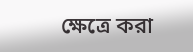ক্ষেত্রে করা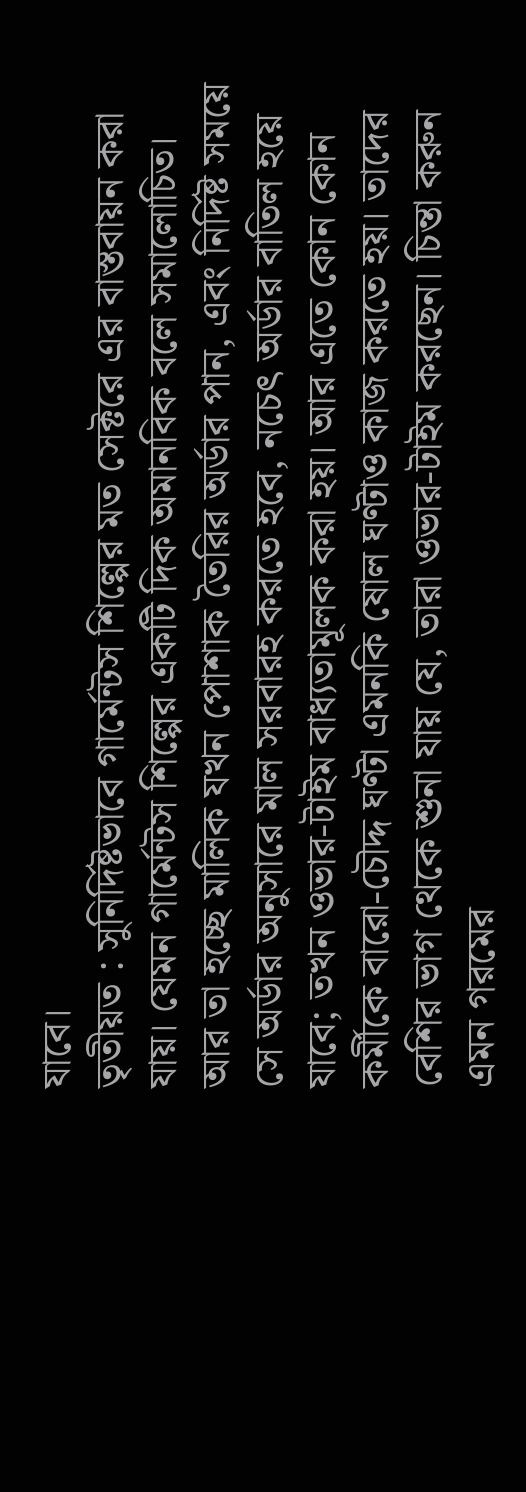যাবে।
তৃতীয়ত : সুনির্দিষ্টভাবে গার্মেন্টস শিল্পের মত সেক্টরে এর বাস্তবায়ন করা যায়। যেমন গার্মেন্টস শিল্পের একটি দিক অমানবিক বলে সমালোচিত। আর তা হচ্ছে মালিক যখন পোশাক তৈরির অর্ডার পান, এবং নির্দিষ্ট সময়ে সে অর্ডার অনুসারে মাল সরবারহ করতে হবে, নচেৎ অর্ডার বাতিল হয়ে যাবে; তখন ওভার-টাইম বাধ্যতামূলক করা হয়। আর এতে কোন কোন কর্মীকে বারো-চৌদ্দ ঘণ্টা এমনকি ষোল ঘণ্টাও কাজ করতে হয়। তাদের বেশির ভাগ থেকে শুনা যায় যে, তারা ওভার-টাইম করছেন। চিন্তা করুন এমন গরমের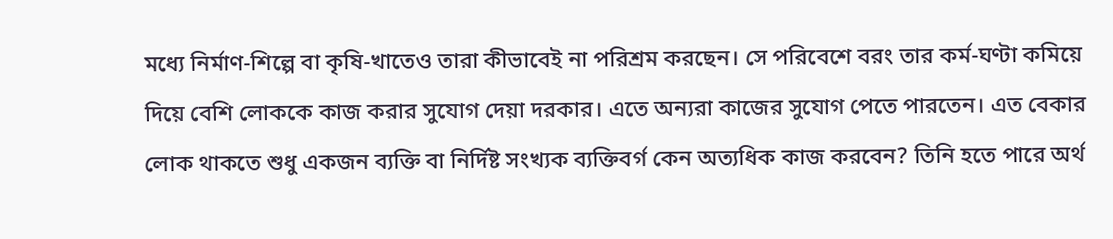মধ্যে নির্মাণ-শিল্পে বা কৃষি-খাতেও তারা কীভাবেই না পরিশ্রম করছেন। সে পরিবেশে বরং তার কর্ম-ঘণ্টা কমিয়ে দিয়ে বেশি লোককে কাজ করার সুযোগ দেয়া দরকার। এতে অন্যরা কাজের সুযোগ পেতে পারতেন। এত বেকার লোক থাকতে শুধু একজন ব্যক্তি বা নির্দিষ্ট সংখ্যক ব্যক্তিবর্গ কেন অত্যধিক কাজ করবেন? তিনি হতে পারে অর্থ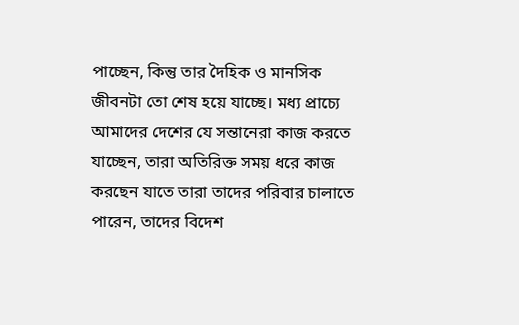পাচ্ছেন, কিন্তু তার দৈহিক ও মানসিক জীবনটা তো শেষ হয়ে যাচ্ছে। মধ্য প্রাচ্যে আমাদের দেশের যে সন্তানেরা কাজ করতে যাচ্ছেন, তারা অতিরিক্ত সময় ধরে কাজ করছেন যাতে তারা তাদের পরিবার চালাতে পারেন, তাদের বিদেশ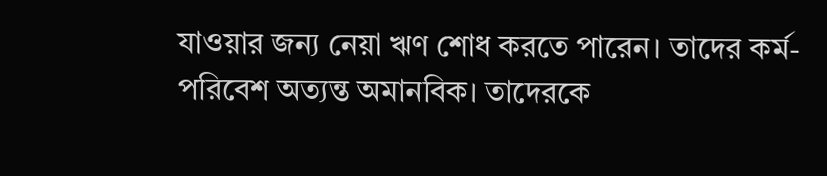যাওয়ার জন্য নেয়া ঋণ শোধ করতে পারেন। তাদের কর্ম-পরিবেশ অত্যন্ত অমানবিক। তাদেরকে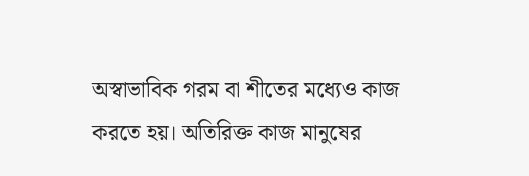অস্বাভাবিক গরম বা শীতের মধ্যেও কাজ করতে হয়। অতিরিক্ত কাজ মানুষের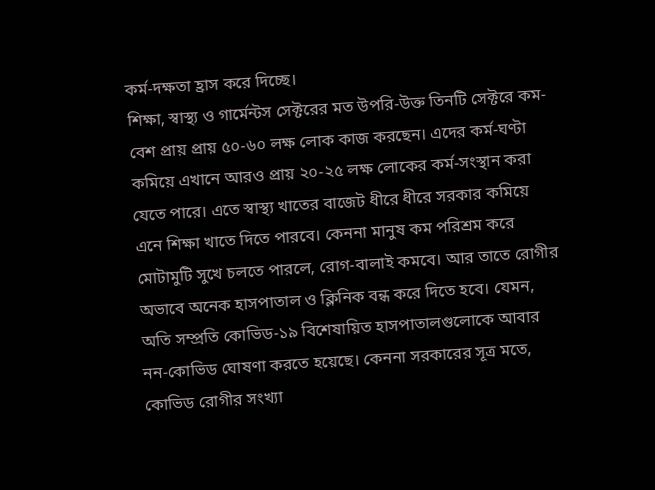কর্ম-দক্ষতা হ্রাস করে দিচ্ছে।
শিক্ষা, স্বাস্থ্য ও গার্মেন্টস সেক্টরের মত উপরি-উক্ত তিনটি সেক্টরে কম-বেশ প্রায় প্রায় ৫০-৬০ লক্ষ লোক কাজ করছেন। এদের কর্ম-ঘণ্টা কমিয়ে এখানে আরও প্রায় ২০-২৫ লক্ষ লোকের কর্ম-সংস্থান করা যেতে পারে। এতে স্বাস্থ্য খাতের বাজেট ধীরে ধীরে সরকার কমিয়ে এনে শিক্ষা খাতে দিতে পারবে। কেননা মানুষ কম পরিশ্রম করে মোটামুটি সুখে চলতে পারলে, রোগ-বালাই কমবে। আর তাতে রোগীর অভাবে অনেক হাসপাতাল ও ক্লিনিক বন্ধ করে দিতে হবে। যেমন, অতি সম্প্রতি কোভিড-১৯ বিশেষায়িত হাসপাতালগুলোকে আবার নন-কোভিড ঘোষণা করতে হয়েছে। কেননা সরকারের সূত্র মতে, কোভিড রোগীর সংখ্যা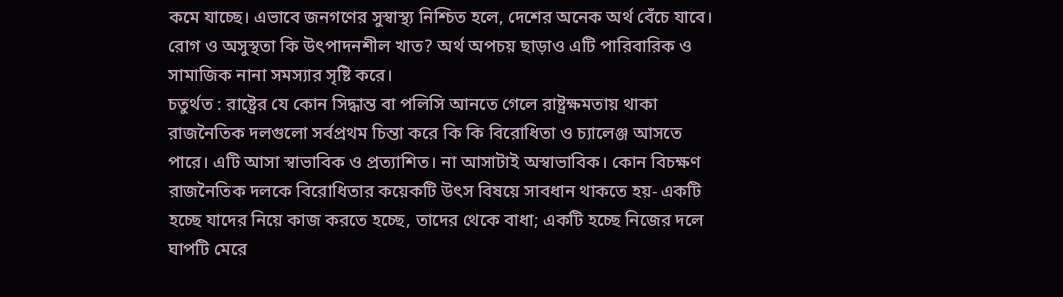কমে যাচ্ছে। এভাবে জনগণের সুস্বাস্থ্য নিশ্চিত হলে, দেশের অনেক অর্থ বেঁচে যাবে। রোগ ও অসুস্থতা কি উৎপাদনশীল খাত? অর্থ অপচয় ছাড়াও এটি পারিবারিক ও সামাজিক নানা সমস্যার সৃষ্টি করে।
চতুর্থত : রাষ্ট্রের যে কোন সিদ্ধান্ত বা পলিসি আনতে গেলে রাষ্ট্রক্ষমতায় থাকা রাজনৈতিক দলগুলো সর্বপ্রথম চিন্তা করে কি কি বিরোধিতা ও চ্যালেঞ্জ আসতে পারে। এটি আসা স্বাভাবিক ও প্রত্যাশিত। না আসাটাই অস্বাভাবিক। কোন বিচক্ষণ রাজনৈতিক দলকে বিরোধিতার কয়েকটি উৎস বিষয়ে সাবধান থাকতে হয়- একটি হচ্ছে যাদের নিয়ে কাজ করতে হচ্ছে, তাদের থেকে বাধা; একটি হচ্ছে নিজের দলে ঘাপটি মেরে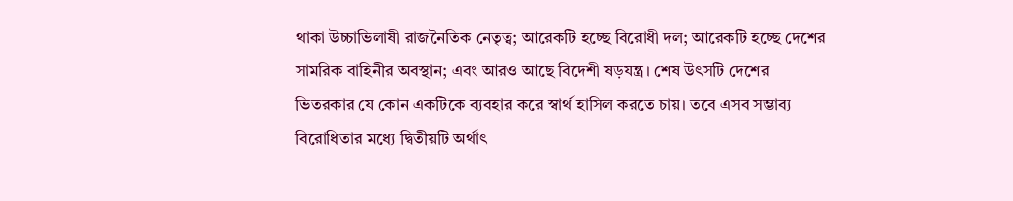থাকা উচ্চাভিলাষী রাজনৈতিক নেতৃত্ব; আরেকটি হচ্ছে বিরোধী দল; আরেকটি হচ্ছে দেশের সামরিক বাহিনীর অবস্থান; এবং আরও আছে বিদেশী ষড়যন্ত্র। শেষ উৎসটি দেশের ভিতরকার যে কোন একটিকে ব্যবহার করে স্বার্থ হাসিল করতে চায়। তবে এসব সম্ভাব্য বিরোধিতার মধ্যে দ্বিতীয়টি অর্থাৎ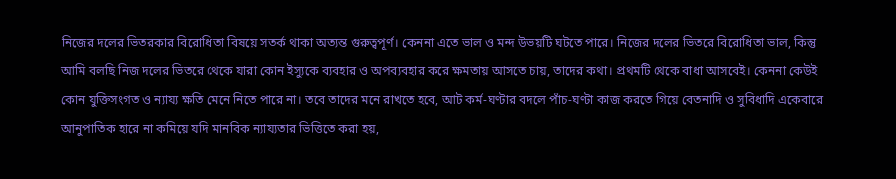নিজের দলের ভিতরকার বিরোধিতা বিষয়ে সতর্ক থাকা অত্যন্ত গুরুত্বপূর্ণ। কেননা এতে ভাল ও মন্দ উভয়টি ঘটতে পারে। নিজের দলের ভিতরে বিরোধিতা ভাল, কিন্তু আমি বলছি নিজ দলের ভিতরে থেকে যারা কোন ইস্যুকে ব্যবহার ও অপব্যবহার করে ক্ষমতায় আসতে চায়, তাদের কথা। প্রথমটি থেকে বাধা আসবেই। কেননা কেউই কোন যুক্তিসংগত ও ন্যায্য ক্ষতি মেনে নিতে পারে না। তবে তাদের মনে রাখতে হবে, আট কর্ম-ঘণ্টার বদলে পাঁচ-ঘণ্টা কাজ করতে গিয়ে বেতনাদি ও সুবিধাদি একেবারে আনুপাতিক হারে না কমিয়ে যদি মানবিক ন্যায্যতার ভিত্তিতে করা হয়,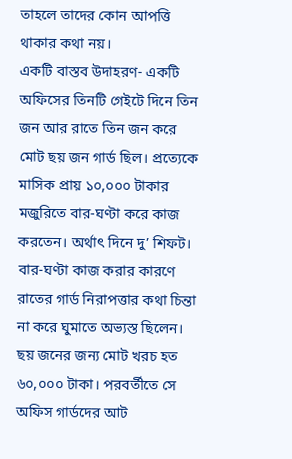তাহলে তাদের কোন আপত্তি থাকার কথা নয়।
একটি বাস্তব উদাহরণ- একটি অফিসের তিনটি গেইটে দিনে তিন জন আর রাতে তিন জন করে মোট ছয় জন গার্ড ছিল। প্রত্যেকে মাসিক প্রায় ১০,০০০ টাকার মজুরিতে বার-ঘণ্টা করে কাজ করতেন। অর্থাৎ দিনে দু’ শিফট। বার-ঘণ্টা কাজ করার কারণে রাতের গার্ড নিরাপত্তার কথা চিন্তা না করে ঘুমাতে অভ্যস্ত ছিলেন। ছয় জনের জন্য মোট খরচ হত ৬০,০০০ টাকা। পরবর্তীতে সে অফিস গার্ডদের আট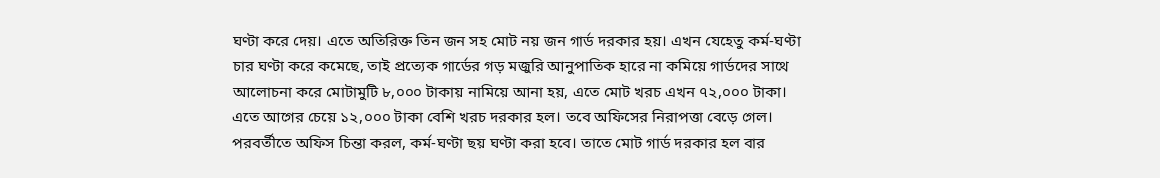ঘণ্টা করে দেয়। এতে অতিরিক্ত তিন জন সহ মোট নয় জন গার্ড দরকার হয়। এখন যেহেতু কর্ম-ঘণ্টা চার ঘণ্টা করে কমেছে, তাই প্রত্যেক গার্ডের গড় মজুরি আনুপাতিক হারে না কমিয়ে গার্ডদের সাথে আলোচনা করে মোটামুটি ৮,০০০ টাকায় নামিয়ে আনা হয়, এতে মোট খরচ এখন ৭২,০০০ টাকা। এতে আগের চেয়ে ১২,০০০ টাকা বেশি খরচ দরকার হল। তবে অফিসের নিরাপত্তা বেড়ে গেল। পরবর্তীতে অফিস চিন্তা করল, কর্ম-ঘণ্টা ছয় ঘণ্টা করা হবে। তাতে মোট গার্ড দরকার হল বার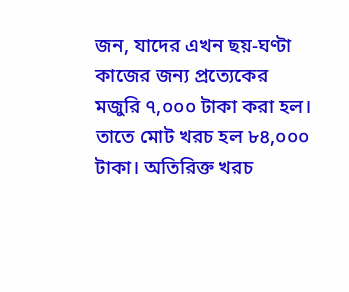জন, যাদের এখন ছয়-ঘণ্টা কাজের জন্য প্রত্যেকের মজুরি ৭,০০০ টাকা করা হল। তাতে মোট খরচ হল ৮৪,০০০ টাকা। অতিরিক্ত খরচ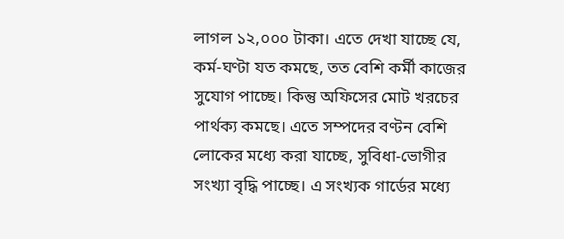লাগল ১২,০০০ টাকা। এতে দেখা যাচ্ছে যে, কর্ম-ঘণ্টা যত কমছে, তত বেশি কর্মী কাজের সুযোগ পাচ্ছে। কিন্তু অফিসের মোট খরচের পার্থক্য কমছে। এতে সম্পদের বণ্টন বেশি লোকের মধ্যে করা যাচ্ছে, সুবিধা-ভোগীর সংখ্যা বৃদ্ধি পাচ্ছে। এ সংখ্যক গার্ডের মধ্যে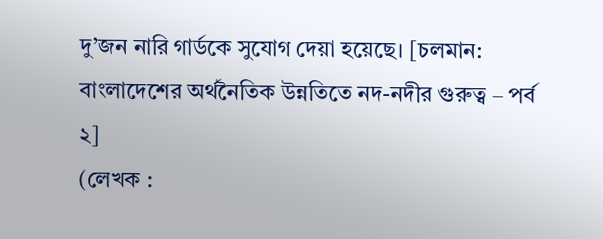দু’জন নারি গার্ডকে সুযোগ দেয়া হয়েছে। [চলমান: বাংলাদেশের অর্থনৈতিক উন্নতিতে নদ-নদীর গুরুত্ব – পর্ব ২]
(লেখক :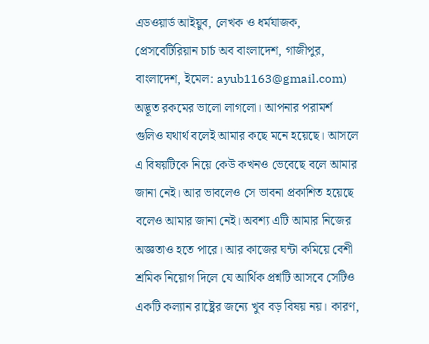এডওয়ার্ড আইয়ুব, লেখক ও ধর্মযাজক, প্রেসবেটিরিয়ান চার্চ অব বাংলাদেশ, গাজীপুর, বাংলাদেশ, ইমেল: ayub1163@gmail.com)
অদ্ভূত রকমের ভালো লাগলো। আপনার পরামর্শ গুলিও যথার্থ বলেই আমার কছে মনে হয়েছে। আসলে এ বিষয়টিকে নিয়ে কেউ কখনও ভেবেছে বলে আমার জানা নেই। আর ভাবলেও সে ভাবনা প্রকাশিত হয়েছে বলেও আমার জানা নেই। অবশ্য এটি আমার নিজের অজ্ঞতাও হতে পারে। আর কাজের ঘন্টা কমিয়ে বেশী শ্রমিক নিয়োগ দিলে যে আর্থিক প্রশ্নটি আসবে সেটিও একটি কল্যান রাষ্ট্রের জন্যে খুব বড় বিষয় নয়। কারণ,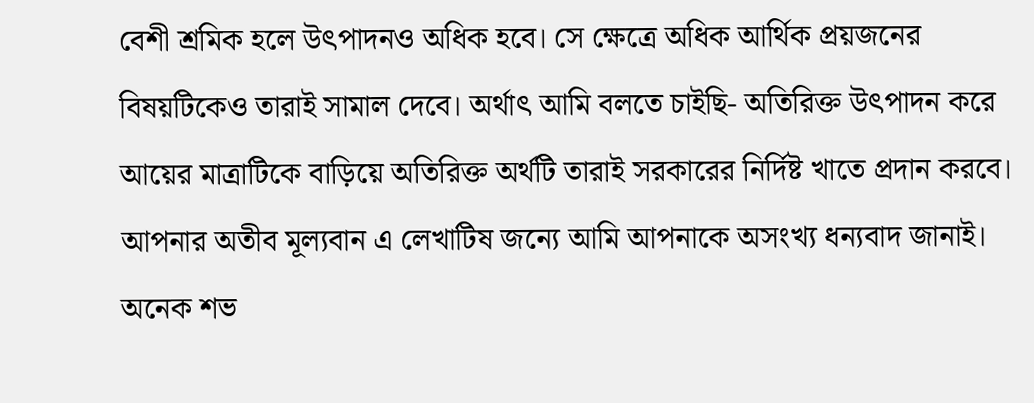বেশী শ্রমিক হলে উৎপাদনও অধিক হবে। সে ক্ষেত্রে অধিক আর্থিক প্রয়জনের বিষয়টিকেও তারাই সামাল দেবে। অর্থাৎ আমি বলতে চাইছি- অতিরিক্ত উৎপাদন করে আয়ের মাত্রাটিকে বাড়িয়ে অতিরিক্ত অর্থটি তারাই সরকারের নির্দিষ্ট খাতে প্রদান করবে। আপনার অতীব মূল্যবান এ লেখাটিষ জন্যে আমি আপনাকে অসংখ্য ধন্যবাদ জানাই। অনেক শভ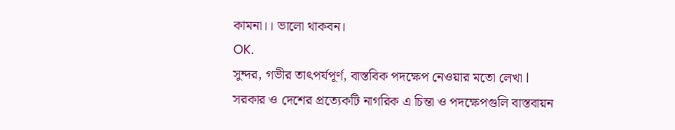কামনা।। ভালো থাকবন।
OK.
সুন্দর, গভীর তাৎপর্যপূর্ণ, বাস্তবিক পদক্ষেপ নেওয়ার মতো লেখা l সরকার ও দেশের প্রত্যেকটি নাগরিক এ চিন্তা ও পদক্ষেপগুলি বাস্তবায়ন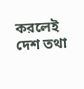করলেই দেশ তথা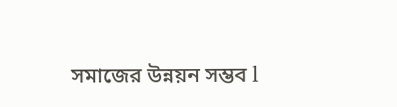সমাজের উন্নয়ন সম্ভব l